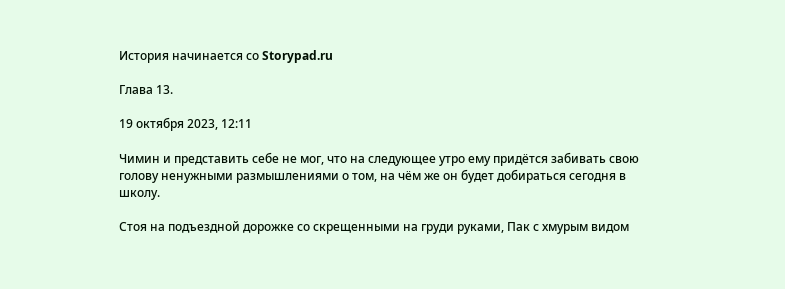История начинается со Storypad.ru

Глава 13.

19 октября 2023, 12:11

Чимин и представить себе не мог, что на следующее утро ему придётся забивать свою голову ненужными размышлениями о том, на чём же он будет добираться сегодня в школу.

Стоя на подъездной дорожке со скрещенными на груди руками, Пак с хмурым видом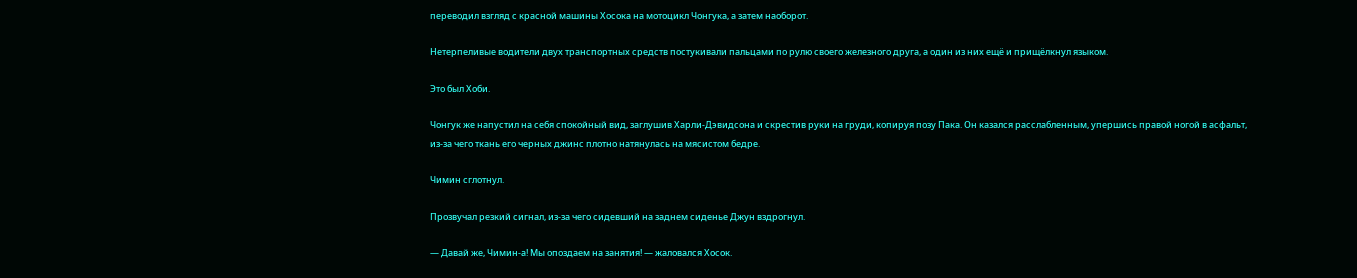переводил взгляд с красной машины Хосока на мотоцикл Чонгука, а затем наоборот.

Нетерпеливые водители двух транспортных средств постукивали пальцами по рулю своего железного друга, а один из них ещё и прищёлкнул языком.

Это был Хоби.

Чонгук же напустил на себя спокойный вид, заглушив Харли-Дэвидсона и скрестив руки на груди, копируя позу Пака. Он казался расслабленным, упершись правой ногой в асфальт, из-за чего ткань его черных джинс плотно натянулась на мясистом бедре.

Чимин сглотнул.

Прозвучал резкий сигнал, из-за чего сидевший на заднем сиденье Джун вздрогнул.

— Давай же, Чимин-а! Мы опоздаем на занятия! — жаловался Хосок.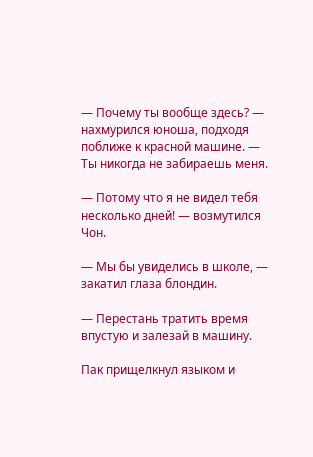— Почему ты вообще здесь? — нахмурился юноша, подходя поближе к красной машине. — Ты никогда не забираешь меня.

— Потому что я не видел тебя несколько дней! — возмутился Чон.

— Мы бы увиделись в школе, — закатил глаза блондин.

— Перестань тратить время впустую и залезай в машину.

Пак прищелкнул языком и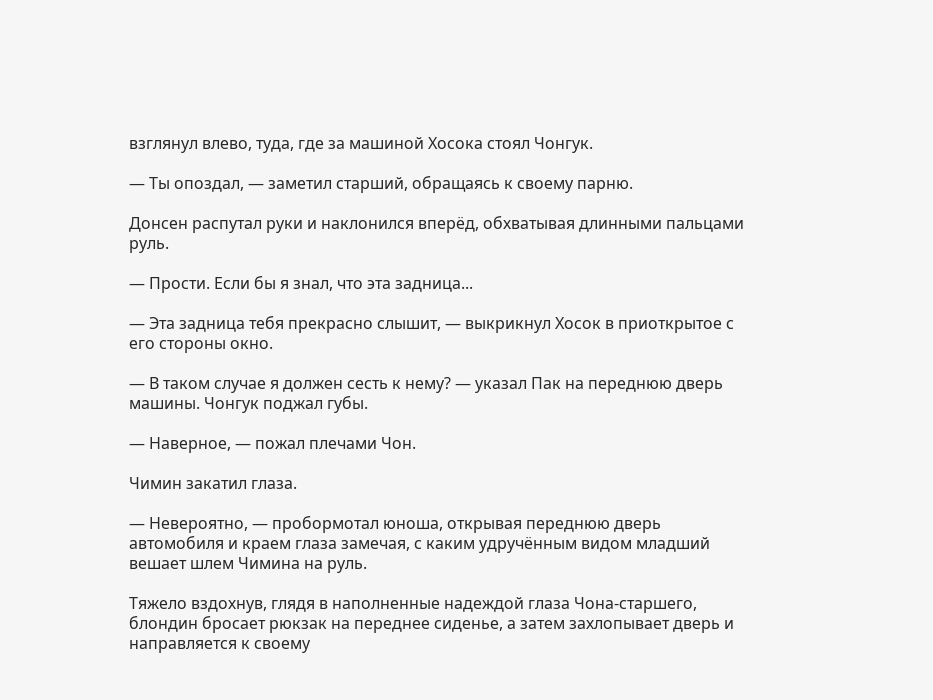взглянул влево, туда, где за машиной Хосока стоял Чонгук.

— Ты опоздал, — заметил старший, обращаясь к своему парню.

Донсен распутал руки и наклонился вперёд, обхватывая длинными пальцами руль.

— Прости. Если бы я знал, что эта задница...

— Эта задница тебя прекрасно слышит, — выкрикнул Хосок в приоткрытое с его стороны окно.

— В таком случае я должен сесть к нему? — указал Пак на переднюю дверь машины. Чонгук поджал губы.

— Наверное, — пожал плечами Чон.

Чимин закатил глаза.

— Невероятно, — пробормотал юноша, открывая переднюю дверь автомобиля и краем глаза замечая, с каким удручённым видом младший вешает шлем Чимина на руль.

Тяжело вздохнув, глядя в наполненные надеждой глаза Чона-старшего, блондин бросает рюкзак на переднее сиденье, а затем захлопывает дверь и направляется к своему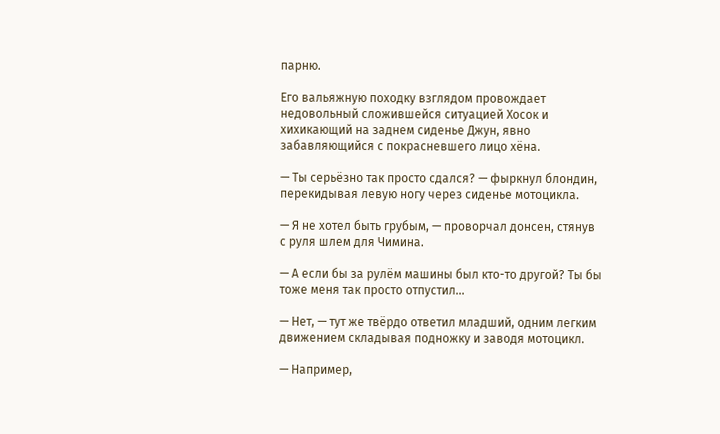парню.

Его вальяжную походку взглядом провождает недовольный сложившейся ситуацией Хосок и хихикающий на заднем сиденье Джун, явно забавляющийся с покрасневшего лицо хёна.

— Ты серьёзно так просто сдался? — фыркнул блондин, перекидывая левую ногу через сиденье мотоцикла.

— Я не хотел быть грубым, — проворчал донсен, стянув с руля шлем для Чимина.

— А если бы за рулём машины был кто-то другой? Ты бы тоже меня так просто отпустил...

— Нет, — тут же твёрдо ответил младший, одним легким движением складывая подножку и заводя мотоцикл.

— Например,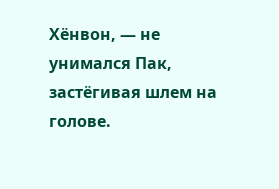Хёнвон, — не унимался Пак, застёгивая шлем на голове.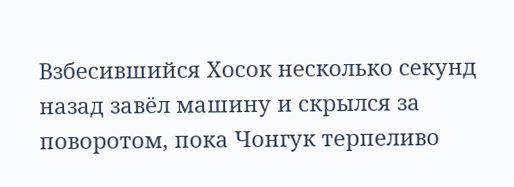Взбесившийся Хосок несколько секунд назад завёл машину и скрылся за поворотом, пока Чонгук терпеливо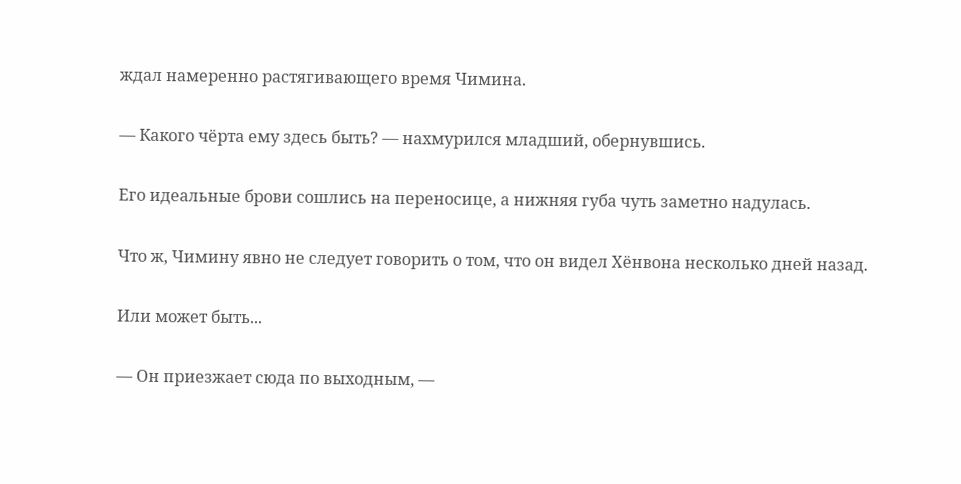ждал намеренно растягивающего время Чимина.

— Какого чёрта ему здесь быть? — нахмурился младший, обернувшись.

Его идеальные брови сошлись на переносице, а нижняя губа чуть заметно надулась.

Что ж, Чимину явно не следует говорить о том, что он видел Хёнвона несколько дней назад.

Или может быть...

— Он приезжает сюда по выходным, —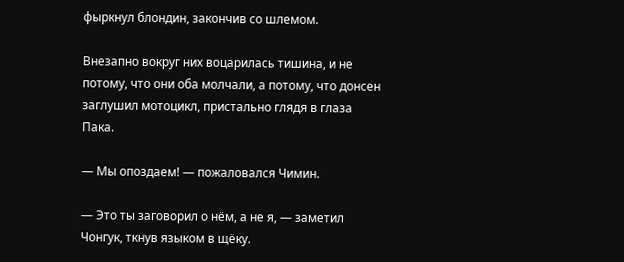фыркнул блондин, закончив со шлемом.

Внезапно вокруг них воцарилась тишина, и не потому, что они оба молчали, а потому, что донсен заглушил мотоцикл, пристально глядя в глаза Пака.

— Мы опоздаем! — пожаловался Чимин.

— Это ты заговорил о нём, а не я, — заметил Чонгук, ткнув языком в щёку.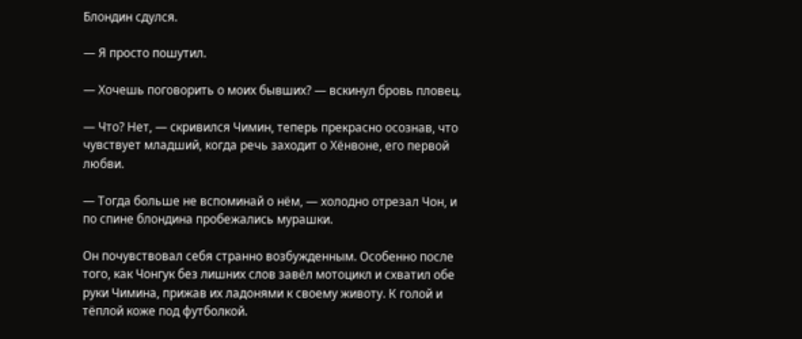Блондин сдулся.

— Я просто пошутил.

— Хочешь поговорить о моих бывших? — вскинул бровь пловец.

— Что? Нет, — скривился Чимин, теперь прекрасно осознав, что чувствует младший, когда речь заходит о Хёнвоне, его первой любви.

— Тогда больше не вспоминай о нём, — холодно отрезал Чон, и по спине блондина пробежались мурашки.

Он почувствовал себя странно возбужденным. Особенно после того, как Чонгук без лишних слов завёл мотоцикл и схватил обе руки Чимина, прижав их ладонями к своему животу. К голой и тёплой коже под футболкой.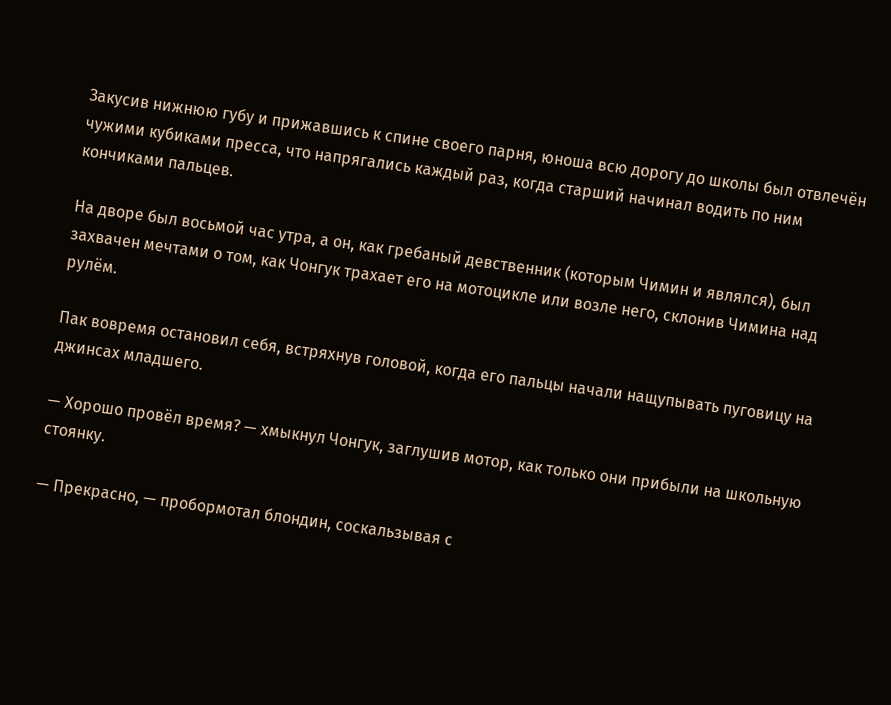Закусив нижнюю губу и прижавшись к спине своего парня, юноша всю дорогу до школы был отвлечён чужими кубиками пресса, что напрягались каждый раз, когда старший начинал водить по ним кончиками пальцев.

На дворе был восьмой час утра, а он, как гребаный девственник (которым Чимин и являлся), был захвачен мечтами о том, как Чонгук трахает его на мотоцикле или возле него, склонив Чимина над рулём.

Пак вовремя остановил себя, встряхнув головой, когда его пальцы начали нащупывать пуговицу на джинсах младшего.

— Хорошо провёл время? — хмыкнул Чонгук, заглушив мотор, как только они прибыли на школьную стоянку.

— Прекрасно, — пробормотал блондин, соскальзывая с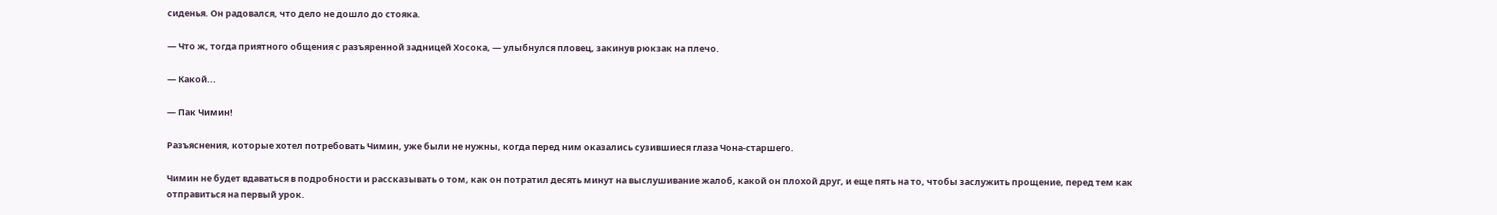сиденья. Он радовался, что дело не дошло до стояка.

— Что ж, тогда приятного общения с разъяренной задницей Хосока, — улыбнулся пловец, закинув рюкзак на плечо.

— Какой...

— Пак Чимин!

Разъяснения, которые хотел потребовать Чимин, уже были не нужны, когда перед ним оказались сузившиеся глаза Чона-старшего.

Чимин не будет вдаваться в подробности и рассказывать о том, как он потратил десять минут на выслушивание жалоб, какой он плохой друг, и еще пять на то, чтобы заслужить прощение, перед тем как отправиться на первый урок.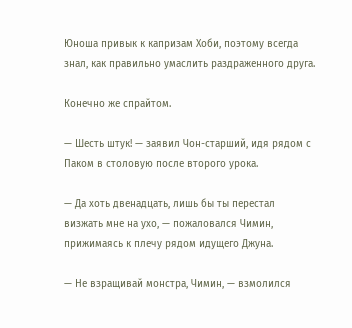Юноша привык к капризам Хоби, поэтому всегда знал, как правильно умаслить раздраженного друга.

Конечно же спрайтом.

— Шесть штук! — заявил Чон-старший, идя рядом с Паком в столовую после второго урока.

— Да хоть двенадцать, лишь бы ты перестал визжать мне на ухо, — пожаловался Чимин, прижимаясь к плечу рядом идущего Джуна.

— Не взращивай монстра, Чимин, — взмолился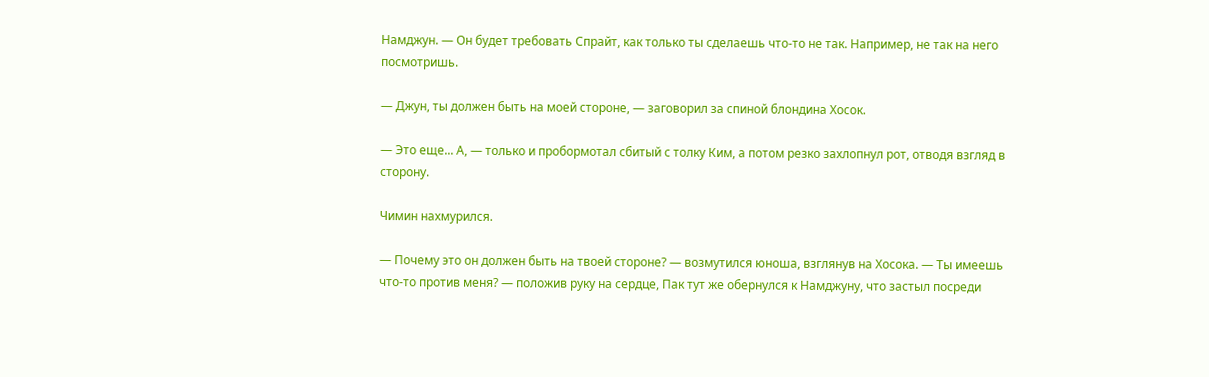Намджун. — Он будет требовать Спрайт, как только ты сделаешь что-то не так. Например, не так на него посмотришь.

— Джун, ты должен быть на моей стороне, — заговорил за спиной блондина Хосок.

— Это еще... А, — только и пробормотал сбитый с толку Ким, а потом резко захлопнул рот, отводя взгляд в сторону.

Чимин нахмурился.

— Почему это он должен быть на твоей стороне? — возмутился юноша, взглянув на Хосока. — Ты имеешь что-то против меня? — положив руку на сердце, Пак тут же обернулся к Намджуну, что застыл посреди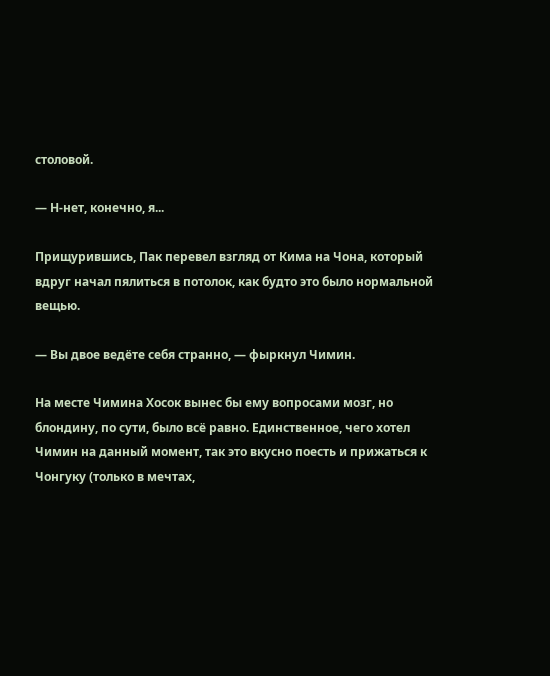столовой.

— Н-нет, конечно, я...

Прищурившись, Пак перевел взгляд от Кима на Чона, который вдруг начал пялиться в потолок, как будто это было нормальной вещью.

— Вы двое ведёте себя странно, — фыркнул Чимин.

На месте Чимина Хосок вынес бы ему вопросами мозг, но блондину, по сути, было всё равно. Единственное, чего хотел Чимин на данный момент, так это вкусно поесть и прижаться к Чонгуку (только в мечтах,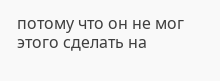потому что он не мог этого сделать на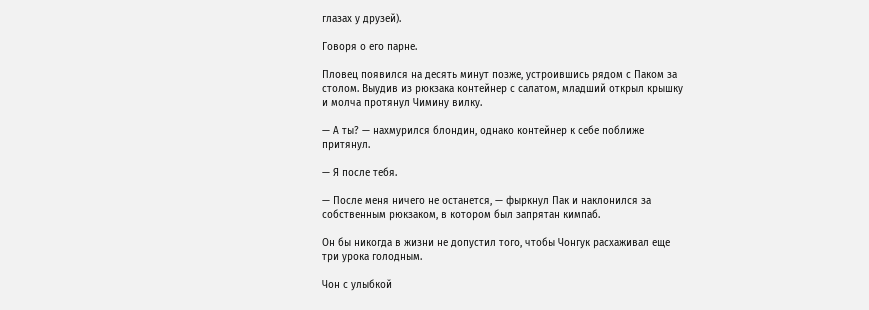глазах у друзей).

Говоря о его парне.

Пловец появился на десять минут позже, устроившись рядом с Паком за столом. Выудив из рюкзака контейнер с салатом, младший открыл крышку и молча протянул Чимину вилку.

— А ты? — нахмурился блондин, однако контейнер к себе поближе притянул.

— Я после тебя.

— После меня ничего не останется, — фыркнул Пак и наклонился за собственным рюкзаком, в котором был запрятан кимпаб.

Он бы никогда в жизни не допустил того, чтобы Чонгук расхаживал еще три урока голодным.

Чон с улыбкой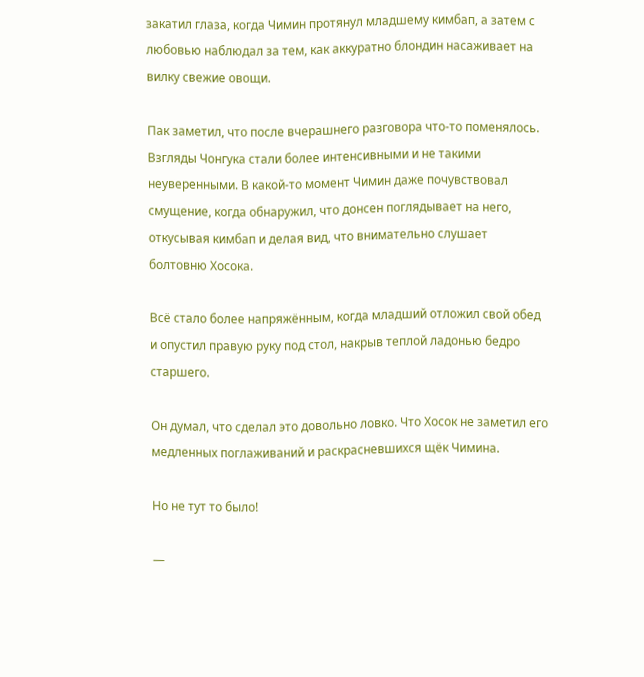закатил глаза, когда Чимин протянул младшему кимбап, а затем с любовью наблюдал за тем, как аккуратно блондин насаживает на вилку свежие овощи.

Пак заметил, что после вчерашнего разговора что-то поменялось. Взгляды Чонгука стали более интенсивными и не такими неуверенными. В какой-то момент Чимин даже почувствовал смущение, когда обнаружил, что донсен поглядывает на него, откусывая кимбап и делая вид, что внимательно слушает болтовню Хосока.

Всё стало более напряжённым, когда младший отложил свой обед и опустил правую руку под стол, накрыв теплой ладонью бедро старшего.

Он думал, что сделал это довольно ловко. Что Хосок не заметил его медленных поглаживаний и раскрасневшихся щёк Чимина.

Но не тут то было!

—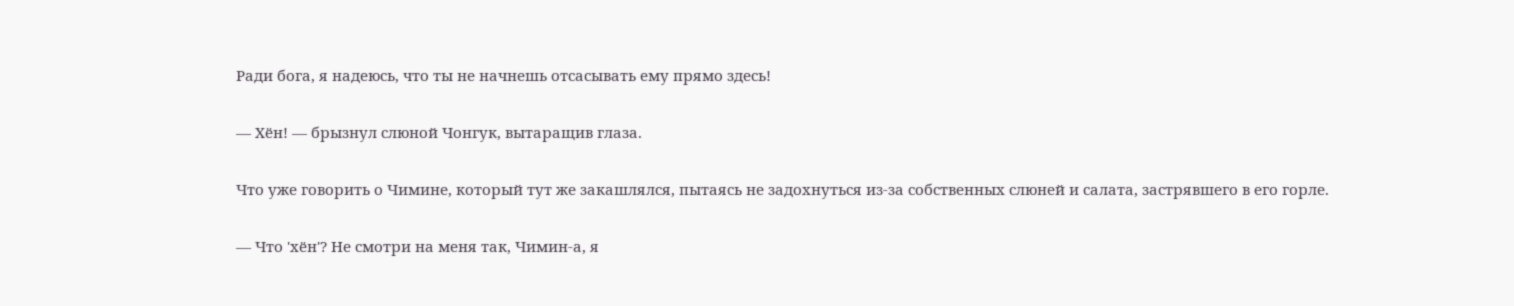Ради бога, я надеюсь, что ты не начнешь отсасывать ему прямо здесь!

— Хён! — брызнул слюной Чонгук, вытаращив глаза.

Что уже говорить о Чимине, который тут же закашлялся, пытаясь не задохнуться из-за собственных слюней и салата, застрявшего в его горле.

— Что 'хён'? Не смотри на меня так, Чимин-а, я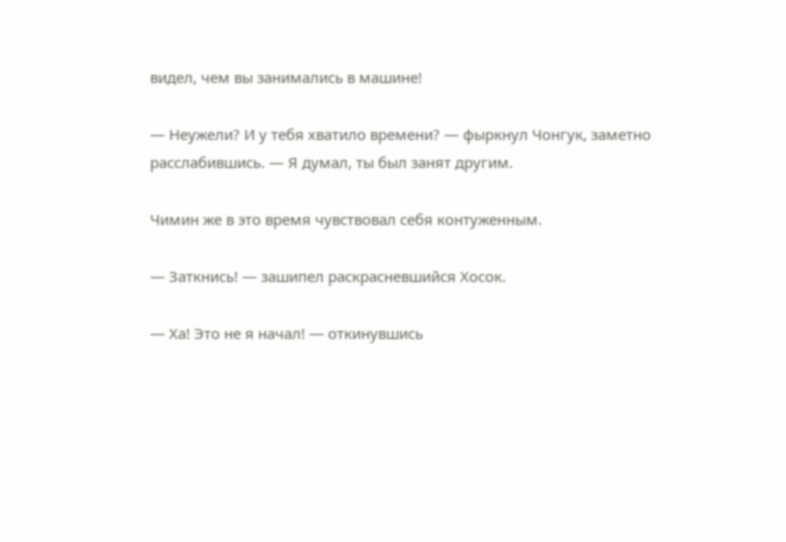видел, чем вы занимались в машине!

— Неужели? И у тебя хватило времени? — фыркнул Чонгук, заметно расслабившись. — Я думал, ты был занят другим.

Чимин же в это время чувствовал себя контуженным.

— Заткнись! — зашипел раскрасневшийся Хосок.

— Ха! Это не я начал! — откинувшись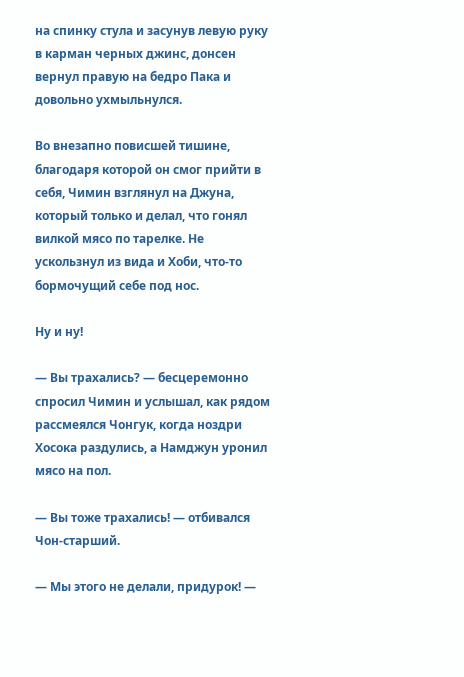на спинку стула и засунув левую руку в карман черных джинс, донсен вернул правую на бедро Пака и довольно ухмыльнулся.

Во внезапно повисшей тишине, благодаря которой он смог прийти в себя, Чимин взглянул на Джуна, который только и делал, что гонял вилкой мясо по тарелке. Не ускользнул из вида и Хоби, что-то бормочущий себе под нос.

Ну и ну!

— Вы трахались? — бесцеремонно спросил Чимин и услышал, как рядом рассмеялся Чонгук, когда ноздри Хосока раздулись, а Намджун уронил мясо на пол.

— Вы тоже трахались! — отбивался Чон-старший.

— Мы этого не делали, придурок! —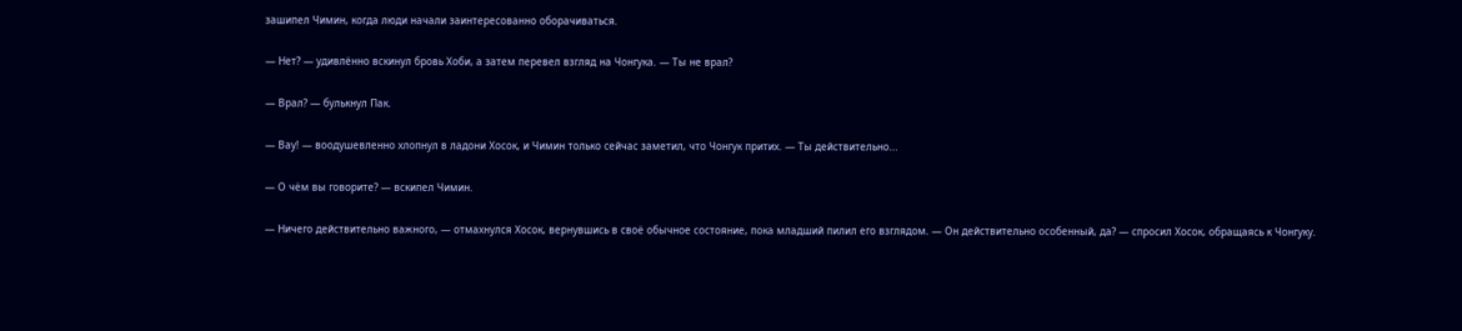зашипел Чимин, когда люди начали заинтересованно оборачиваться.

— Нет? — удивлённо вскинул бровь Хоби, а затем перевел взгляд на Чонгука. — Ты не врал?

— Врал? — булькнул Пак.

— Вау! — воодушевленно хлопнул в ладони Хосок, и Чимин только сейчас заметил, что Чонгук притих. — Ты действительно...

— О чём вы говорите? — вскипел Чимин.

— Ничего действительно важного, — отмахнулся Хосок, вернувшись в своё обычное состояние, пока младший пилил его взглядом. — Он действительно особенный, да? — спросил Хосок, обращаясь к Чонгуку.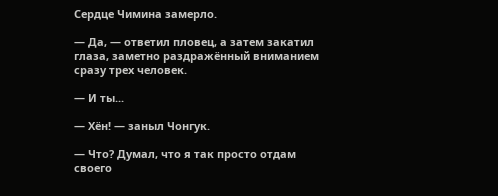Сердце Чимина замерло.

— Да, — ответил пловец, а затем закатил глаза, заметно раздражённый вниманием сразу трех человек.

— И ты...

— Хён! — заныл Чонгук.

— Что? Думал, что я так просто отдам своего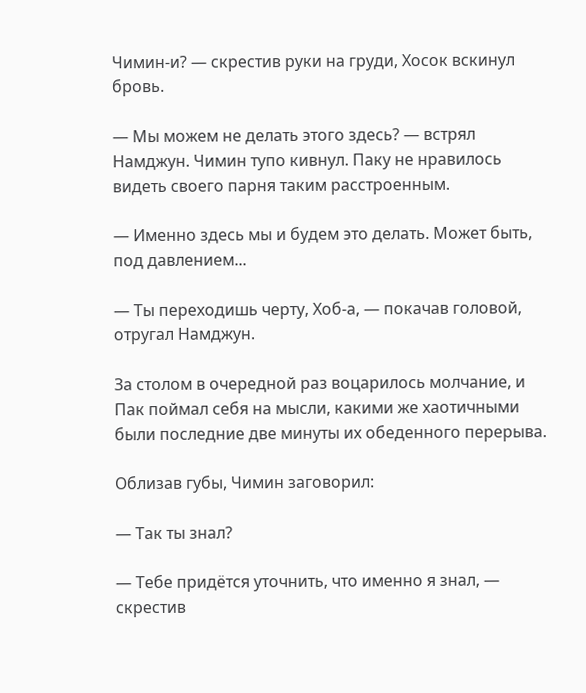Чимин-и? — скрестив руки на груди, Хосок вскинул бровь.

— Мы можем не делать этого здесь? — встрял Намджун. Чимин тупо кивнул. Паку не нравилось видеть своего парня таким расстроенным.

— Именно здесь мы и будем это делать. Может быть, под давлением...

— Ты переходишь черту, Хоб-а, — покачав головой, отругал Намджун.

За столом в очередной раз воцарилось молчание, и Пак поймал себя на мысли, какими же хаотичными были последние две минуты их обеденного перерыва.

Облизав губы, Чимин заговорил:

— Так ты знал?

— Тебе придётся уточнить, что именно я знал, — скрестив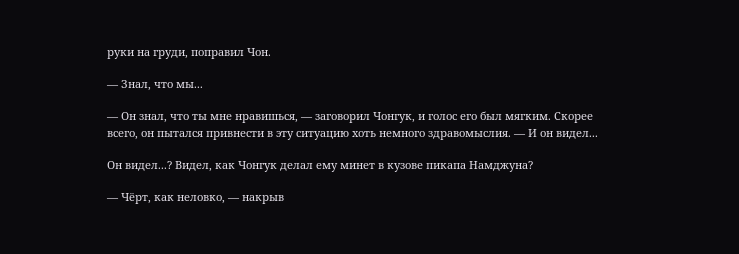руки на груди, поправил Чон.

— Знал, что мы...

— Он знал, что ты мне нравишься, — заговорил Чонгук, и голос его был мягким. Скорее всего, он пытался привнести в эту ситуацию хоть немного здравомыслия. — И он видел...

Он видел...? Видел, как Чонгук делал ему минет в кузове пикапа Намджуна?

— Чёрт, как неловко, — накрыв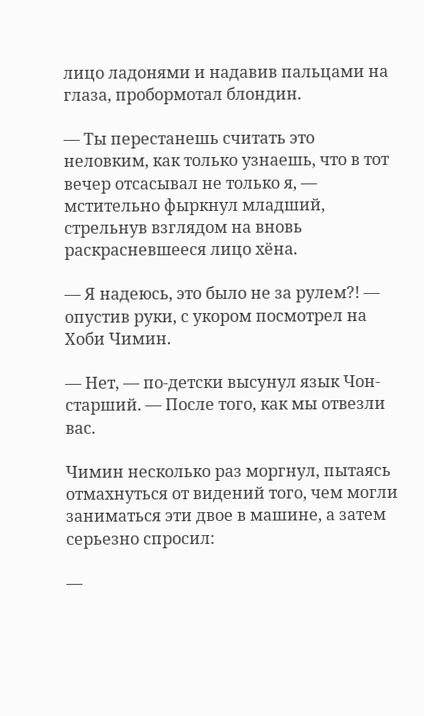лицо ладонями и надавив пальцами на глаза, пробормотал блондин.

— Ты перестанешь считать это неловким, как только узнаешь, что в тот вечер отсасывал не только я, — мстительно фыркнул младший, стрельнув взглядом на вновь раскрасневшееся лицо хёна.

— Я надеюсь, это было не за рулем?! — опустив руки, с укором посмотрел на Хоби Чимин.

— Нет, — по-детски высунул язык Чон-старший. — После того, как мы отвезли вас.

Чимин несколько раз моргнул, пытаясь отмахнуться от видений того, чем могли заниматься эти двое в машине, а затем серьезно спросил:

—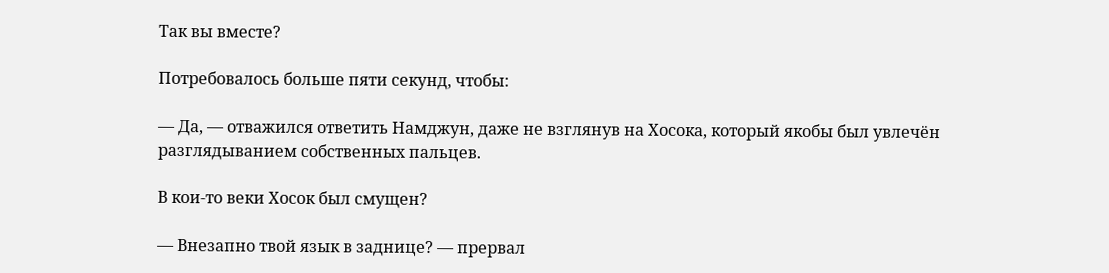Так вы вместе?

Потребовалось больше пяти секунд, чтобы:

— Да, — отважился ответить Намджун, даже не взглянув на Хосока, который якобы был увлечён разглядыванием собственных пальцев.

В кои-то веки Хосок был смущен?

— Внезапно твой язык в заднице? — прервал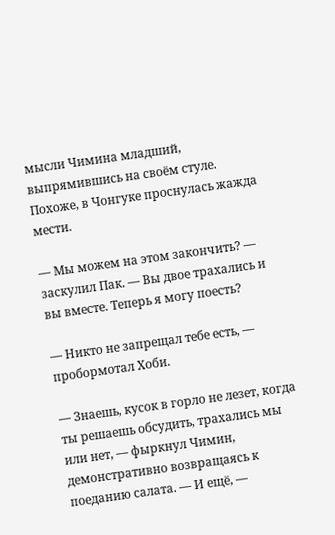мысли Чимина младший, выпрямившись на своём стуле. Похоже, в Чонгуке проснулась жажда мести.

— Мы можем на этом закончить? — заскулил Пак. — Вы двое трахались и вы вместе. Теперь я могу поесть?

— Никто не запрещал тебе есть, — пробормотал Хоби.

— Знаешь, кусок в горло не лезет, когда ты решаешь обсудить, трахались мы или нет, — фыркнул Чимин, демонстративно возвращаясь к поеданию салата. — И ещё, —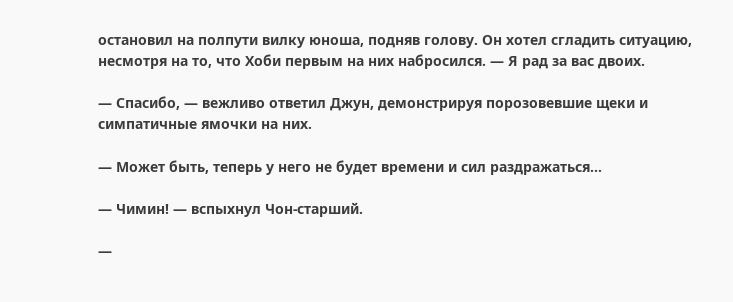остановил на полпути вилку юноша, подняв голову. Он хотел сгладить ситуацию, несмотря на то, что Хоби первым на них набросился. — Я рад за вас двоих.

— Спасибо, — вежливо ответил Джун, демонстрируя порозовевшие щеки и симпатичные ямочки на них.

— Может быть, теперь у него не будет времени и сил раздражаться...

— Чимин! — вспыхнул Чон-старший.

—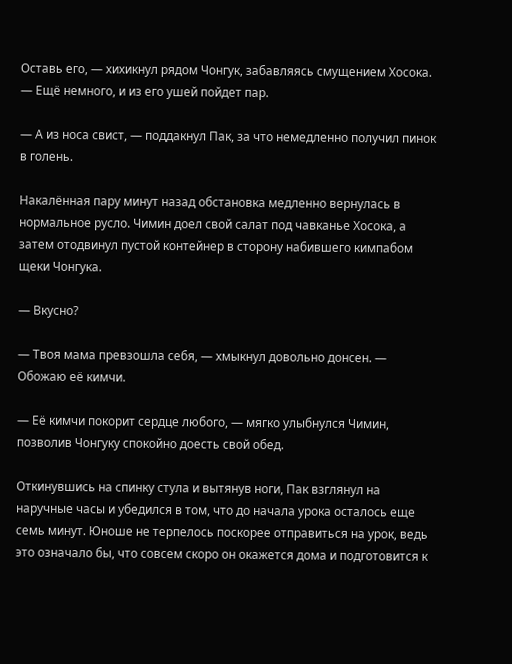Оставь его, — хихикнул рядом Чонгук, забавляясь смущением Хосока. — Ещё немного, и из его ушей пойдет пар.

— А из носа свист, — поддакнул Пак, за что немедленно получил пинок в голень.

Накалённая пару минут назад обстановка медленно вернулась в нормальное русло. Чимин доел свой салат под чавканье Хосока, а затем отодвинул пустой контейнер в сторону набившего кимпабом щеки Чонгука.

— Вкусно?

— Твоя мама превзошла себя, — хмыкнул довольно донсен. — Обожаю её кимчи.

— Её кимчи покорит сердце любого, — мягко улыбнулся Чимин, позволив Чонгуку спокойно доесть свой обед.

Откинувшись на спинку стула и вытянув ноги, Пак взглянул на наручные часы и убедился в том, что до начала урока осталось еще семь минут. Юноше не терпелось поскорее отправиться на урок, ведь это означало бы, что совсем скоро он окажется дома и подготовится к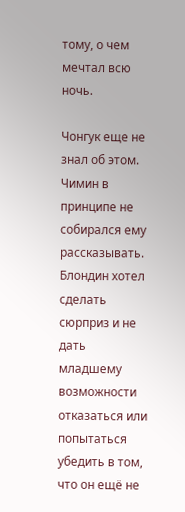тому, о чем мечтал всю ночь.

Чонгук еще не знал об этом. Чимин в принципе не собирался ему рассказывать. Блондин хотел сделать сюрприз и не дать младшему возможности отказаться или попытаться убедить в том, что он ещё не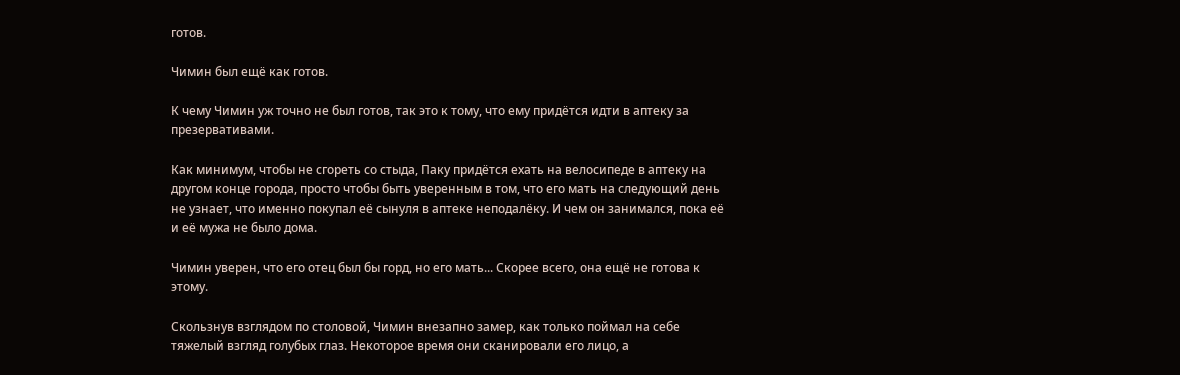готов.

Чимин был ещё как готов.

К чему Чимин уж точно не был готов, так это к тому, что ему придётся идти в аптеку за презервативами.

Как минимум, чтобы не сгореть со стыда, Паку придётся ехать на велосипеде в аптеку на другом конце города, просто чтобы быть уверенным в том, что его мать на следующий день не узнает, что именно покупал её сынуля в аптеке неподалёку. И чем он занимался, пока её и её мужа не было дома.

Чимин уверен, что его отец был бы горд, но его мать... Скорее всего, она ещё не готова к этому.

Скользнув взглядом по столовой, Чимин внезапно замер, как только поймал на себе тяжелый взгляд голубых глаз. Некоторое время они сканировали его лицо, а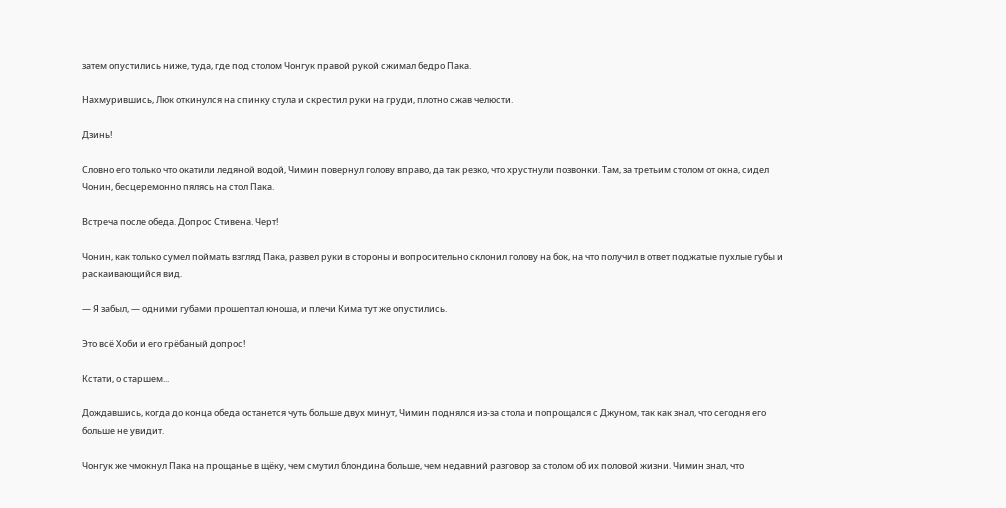затем опустились ниже, туда, где под столом Чонгук правой рукой сжимал бедро Пака.

Нахмурившись, Люк откинулся на спинку стула и скрестил руки на груди, плотно сжав челюсти.

Дзинь!

Словно его только что окатили ледяной водой, Чимин повернул голову вправо, да так резко, что хрустнули позвонки. Там, за третьим столом от окна, сидел Чонин, бесцеремонно пялясь на стол Пака.

Встреча после обеда. Допрос Стивена. Черт!

Чонин, как только сумел поймать взгляд Пака, развел руки в стороны и вопросительно склонил голову на бок, на что получил в ответ поджатые пухлые губы и раскаивающийся вид.

— Я забыл, — одними губами прошептал юноша, и плечи Кима тут же опустились.

Это всё Хоби и его грёбаный допрос!

Кстати, о старшем...

Дождавшись, когда до конца обеда останется чуть больше двух минут, Чимин поднялся из-за стола и попрощался с Джуном, так как знал, что сегодня его больше не увидит.

Чонгук же чмокнул Пака на прощанье в щёку, чем смутил блондина больше, чем недавний разговор за столом об их половой жизни. Чимин знал, что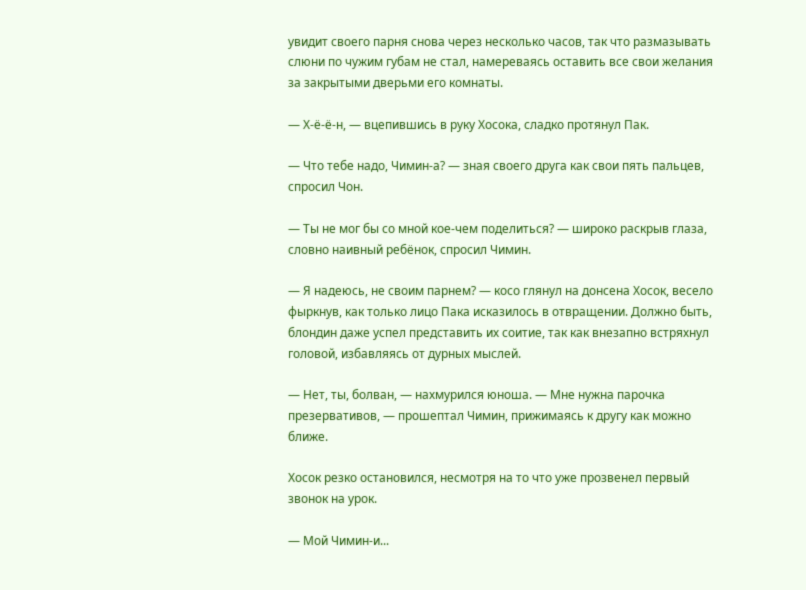увидит своего парня снова через несколько часов, так что размазывать слюни по чужим губам не стал, намереваясь оставить все свои желания за закрытыми дверьми его комнаты.

— Х-ё-ё-н, — вцепившись в руку Хосока, сладко протянул Пак.

— Что тебе надо, Чимин-а? — зная своего друга как свои пять пальцев, спросил Чон.

— Ты не мог бы со мной кое-чем поделиться? — широко раскрыв глаза, словно наивный ребёнок, спросил Чимин.

— Я надеюсь, не своим парнем? — косо глянул на донсена Хосок, весело фыркнув, как только лицо Пака исказилось в отвращении. Должно быть, блондин даже успел представить их соитие, так как внезапно встряхнул головой, избавляясь от дурных мыслей.

— Нет, ты, болван, — нахмурился юноша. — Мне нужна парочка презервативов, — прошептал Чимин, прижимаясь к другу как можно ближе.

Хосок резко остановился, несмотря на то что уже прозвенел первый звонок на урок.

— Мой Чимин-и...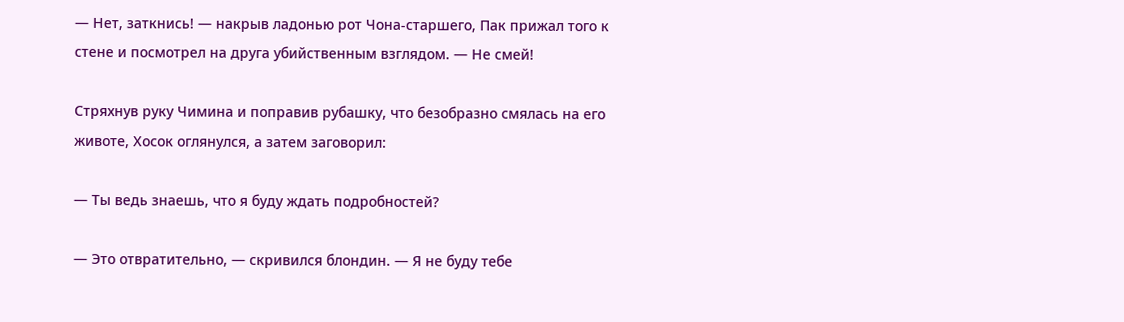— Нет, заткнись! — накрыв ладонью рот Чона-старшего, Пак прижал того к стене и посмотрел на друга убийственным взглядом. — Не смей!

Стряхнув руку Чимина и поправив рубашку, что безобразно смялась на его животе, Хосок оглянулся, а затем заговорил:

— Ты ведь знаешь, что я буду ждать подробностей?

— Это отвратительно, — скривился блондин. — Я не буду тебе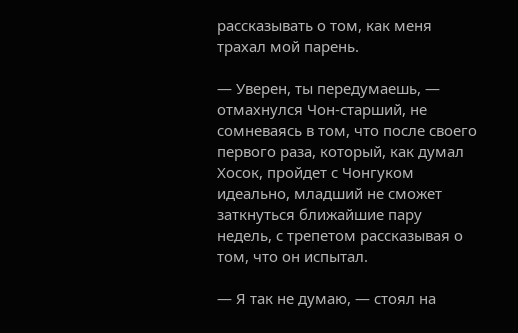рассказывать о том, как меня трахал мой парень.

— Уверен, ты передумаешь, — отмахнулся Чон-старший, не сомневаясь в том, что после своего первого раза, который, как думал Хосок, пройдет с Чонгуком идеально, младший не сможет заткнуться ближайшие пару недель, с трепетом рассказывая о том, что он испытал.

— Я так не думаю, — стоял на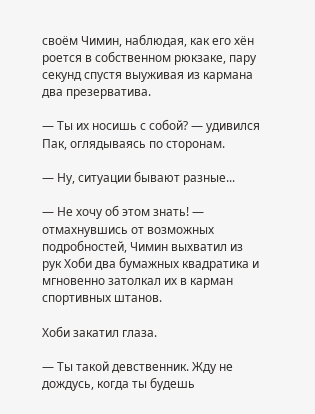своём Чимин, наблюдая, как его хён роется в собственном рюкзаке, пару секунд спустя выуживая из кармана два презерватива.

— Ты их носишь с собой? — удивился Пак, оглядываясь по сторонам.

— Ну, ситуации бывают разные...

— Не хочу об этом знать! — отмахнувшись от возможных подробностей, Чимин выхватил из рук Хоби два бумажных квадратика и мгновенно затолкал их в карман спортивных штанов.

Хоби закатил глаза.

— Ты такой девственник. Жду не дождусь, когда ты будешь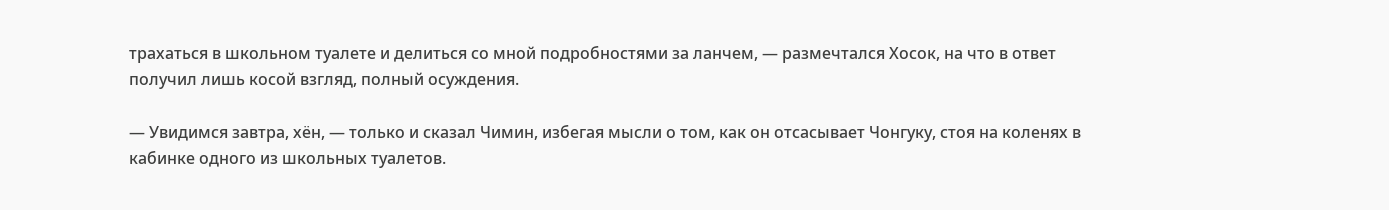трахаться в школьном туалете и делиться со мной подробностями за ланчем, — размечтался Хосок, на что в ответ получил лишь косой взгляд, полный осуждения.

— Увидимся завтра, хён, — только и сказал Чимин, избегая мысли о том, как он отсасывает Чонгуку, стоя на коленях в кабинке одного из школьных туалетов.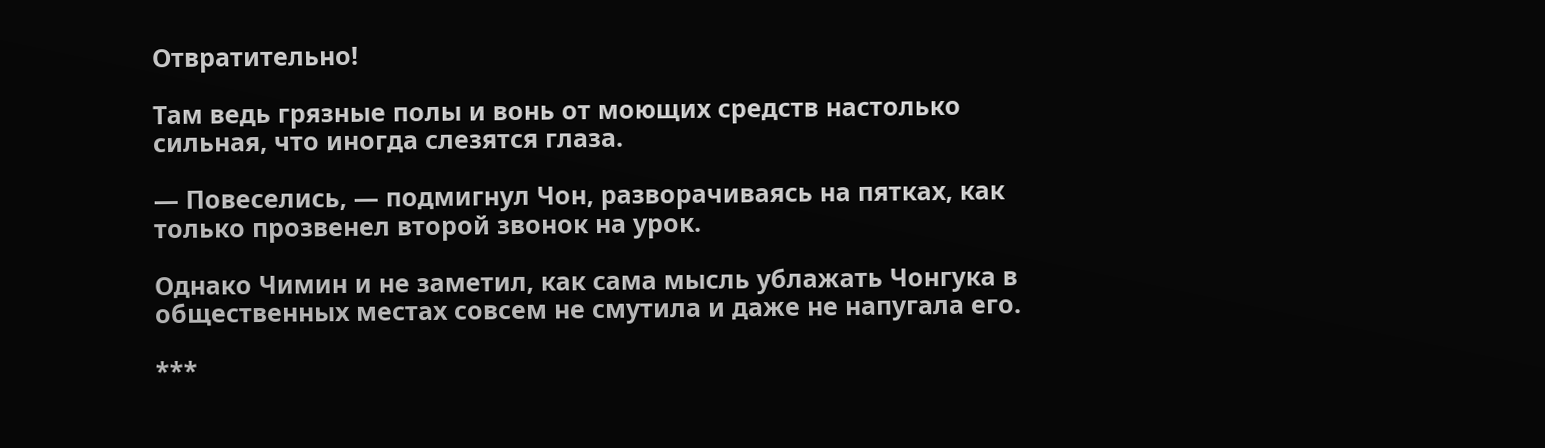Отвратительно!

Там ведь грязные полы и вонь от моющих средств настолько сильная, что иногда слезятся глаза.

— Повеселись, — подмигнул Чон, разворачиваясь на пятках, как только прозвенел второй звонок на урок.

Однако Чимин и не заметил, как сама мысль ублажать Чонгука в общественных местах совсем не смутила и даже не напугала его.

***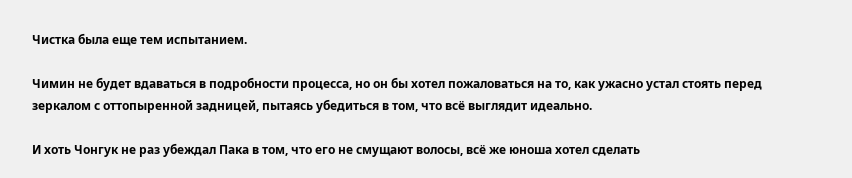Чистка была еще тем испытанием.

Чимин не будет вдаваться в подробности процесса, но он бы хотел пожаловаться на то, как ужасно устал стоять перед зеркалом с оттопыренной задницей, пытаясь убедиться в том, что всё выглядит идеально.

И хоть Чонгук не раз убеждал Пака в том, что его не смущают волосы, всё же юноша хотел сделать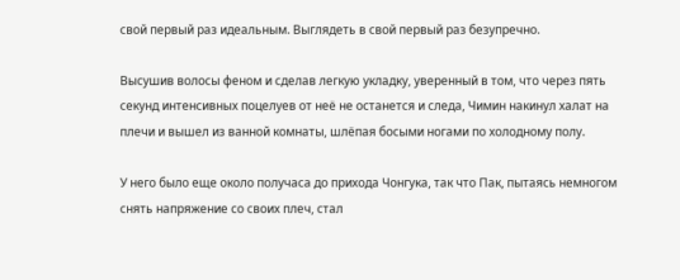свой первый раз идеальным. Выглядеть в свой первый раз безупречно.

Высушив волосы феном и сделав легкую укладку, уверенный в том, что через пять секунд интенсивных поцелуев от неё не останется и следа, Чимин накинул халат на плечи и вышел из ванной комнаты, шлёпая босыми ногами по холодному полу.

У него было еще около получаса до прихода Чонгука, так что Пак, пытаясь немногом снять напряжение со своих плеч, стал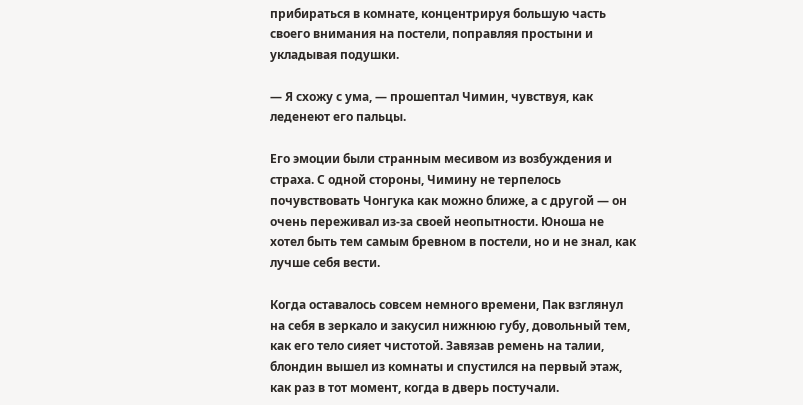прибираться в комнате, концентрируя большую часть своего внимания на постели, поправляя простыни и укладывая подушки.

— Я схожу с ума, — прошептал Чимин, чувствуя, как леденеют его пальцы.

Его эмоции были странным месивом из возбуждения и страха. С одной стороны, Чимину не терпелось почувствовать Чонгука как можно ближе, а с другой — он очень переживал из-за своей неопытности. Юноша не хотел быть тем самым бревном в постели, но и не знал, как лучше себя вести.

Когда оставалось совсем немного времени, Пак взглянул на себя в зеркало и закусил нижнюю губу, довольный тем, как его тело сияет чистотой. Завязав ремень на талии, блондин вышел из комнаты и спустился на первый этаж, как раз в тот момент, когда в дверь постучали.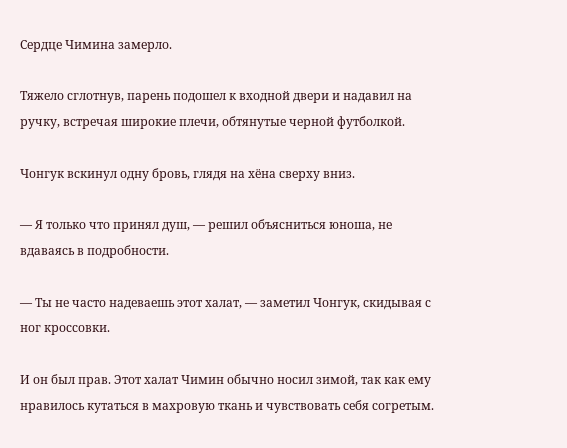Сердце Чимина замерло.

Тяжело сглотнув, парень подошел к входной двери и надавил на ручку, встречая широкие плечи, обтянутые черной футболкой.

Чонгук вскинул одну бровь, глядя на хёна сверху вниз.

— Я только что принял душ, — решил объясниться юноша, не вдаваясь в подробности.

— Ты не часто надеваешь этот халат, — заметил Чонгук, скидывая с ног кроссовки.

И он был прав. Этот халат Чимин обычно носил зимой, так как ему нравилось кутаться в махровую ткань и чувствовать себя согретым.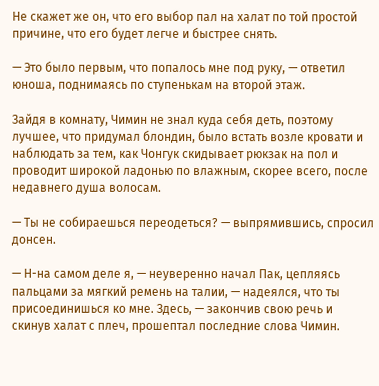Не скажет же он, что его выбор пал на халат по той простой причине, что его будет легче и быстрее снять.

— Это было первым, что попалось мне под руку, — ответил юноша, поднимаясь по ступенькам на второй этаж.

Зайдя в комнату, Чимин не знал куда себя деть, поэтому лучшее, что придумал блондин, было встать возле кровати и наблюдать за тем, как Чонгук скидывает рюкзак на пол и проводит широкой ладонью по влажным, скорее всего, после недавнего душа волосам.

— Ты не собираешься переодеться? — выпрямившись, спросил донсен.

— Н-на самом деле я, — неуверенно начал Пак, цепляясь пальцами за мягкий ремень на талии, — надеялся, что ты присоединишься ко мне. Здесь, — закончив свою речь и скинув халат с плеч, прошептал последние слова Чимин.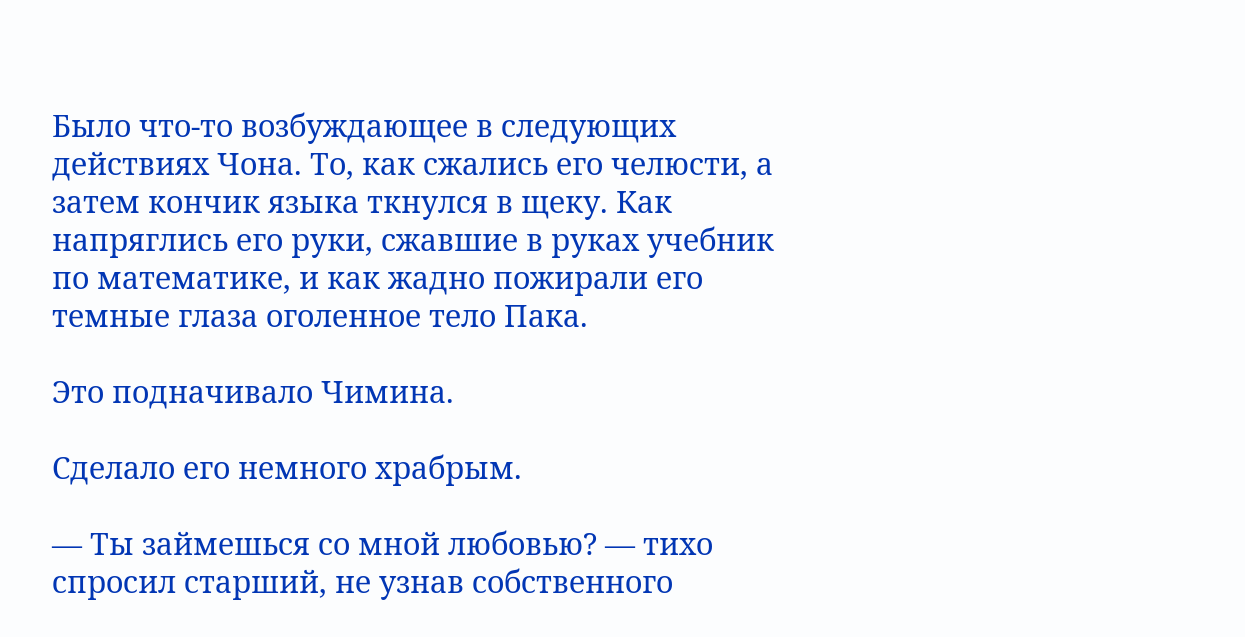Было что-то возбуждающее в следующих действиях Чона. То, как сжались его челюсти, а затем кончик языка ткнулся в щеку. Как напряглись его руки, сжавшие в руках учебник по математике, и как жадно пожирали его темные глаза оголенное тело Пака.

Это подначивало Чимина.

Сделало его немного храбрым.

— Ты займешься со мной любовью? — тихо спросил старший, не узнав собственного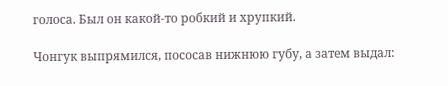голоса. Был он какой-то робкий и хрупкий.

Чонгук выпрямился, пососав нижнюю губу, а затем выдал: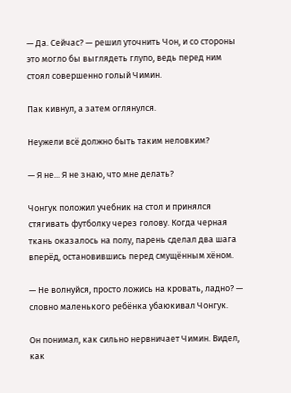— Да. Сейчас? — решил уточнить Чон, и со стороны это могло бы выглядеть глупо, ведь перед ним стоял совершенно голый Чимин.

Пак кивнул, а затем оглянулся.

Неужели всё должно быть таким неловким?

— Я не... Я не знаю, что мне делать?

Чонгук положил учебник на стол и принялся стягивать футболку через голову. Когда черная ткань оказалось на полу, парень сделал два шага вперёд, остановившись перед смущённым хёном.

— Не волнуйся, просто ложись на кровать, ладно? — словно маленького ребёнка убаюкивал Чонгук.

Он понимал, как сильно нервничает Чимин. Видел, как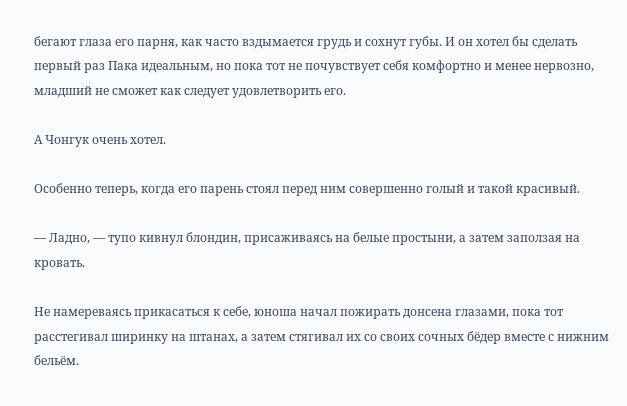бегают глаза его парня, как часто вздымается грудь и сохнут губы. И он хотел бы сделать первый раз Пака идеальным, но пока тот не почувствует себя комфортно и менее нервозно, младший не сможет как следует удовлетворить его.

А Чонгук очень хотел.

Особенно теперь, когда его парень стоял перед ним совершенно голый и такой красивый.

— Ладно, — тупо кивнул блондин, присаживаясь на белые простыни, а затем заползая на кровать.

Не намереваясь прикасаться к себе, юноша начал пожирать донсена глазами, пока тот расстегивал ширинку на штанах, а затем стягивал их со своих сочных бёдер вместе с нижним бельём.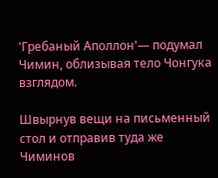'Гребаный Аполлон'— подумал Чимин, облизывая тело Чонгука взглядом.

Швырнув вещи на письменный стол и отправив туда же Чиминов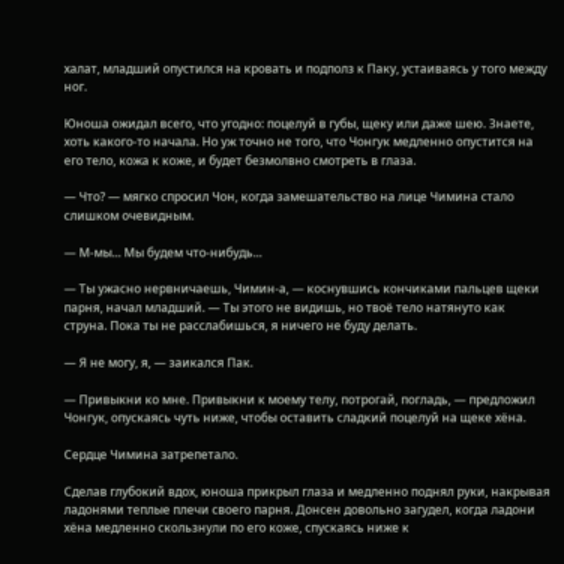халат, младший опустился на кровать и подполз к Паку, устаиваясь у того между ног.

Юноша ожидал всего, что угодно: поцелуй в губы, щеку или даже шею. Знаете, хоть какого-то начала. Но уж точно не того, что Чонгук медленно опустится на его тело, кожа к коже, и будет безмолвно смотреть в глаза.

— Что? — мягко спросил Чон, когда замешательство на лице Чимина стало слишком очевидным.

— М-мы... Мы будем что-нибудь...

— Ты ужасно нервничаешь, Чимин-а, — коснувшись кончиками пальцев щеки парня, начал младший. — Ты этого не видишь, но твоё тело натянуто как струна. Пока ты не расслабишься, я ничего не буду делать.

— Я не могу, я, — заикался Пак.

— Привыкни ко мне. Привыкни к моему телу, потрогай, погладь, — предложил Чонгук, опускаясь чуть ниже, чтобы оставить сладкий поцелуй на щеке хёна.

Сердце Чимина затрепетало.

Сделав глубокий вдох, юноша прикрыл глаза и медленно поднял руки, накрывая ладонями теплые плечи своего парня. Донсен довольно загудел, когда ладони хёна медленно скользнули по его коже, спускаясь ниже к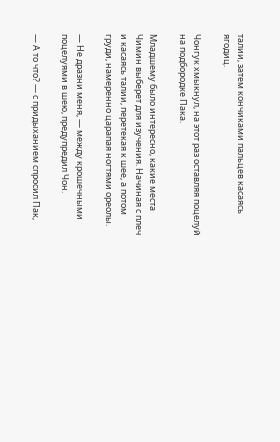талии, затем кончиками пальцев касаясь ягодиц.

Чонгук хмыкнул, на этот раз оставляя поцелуй на подбородке Пака.

Младшему было интересно, какие места Чимин выберет для изучения. Начиная с плеч и касаясь талии, перетекая к шее, а потом груди, намеренно царапая ногтями ореолы.

— Не дразни меня, — между крошечными поцелуями в шею, предупредил Чон.

— А то что? — с придыханием спросил Пак,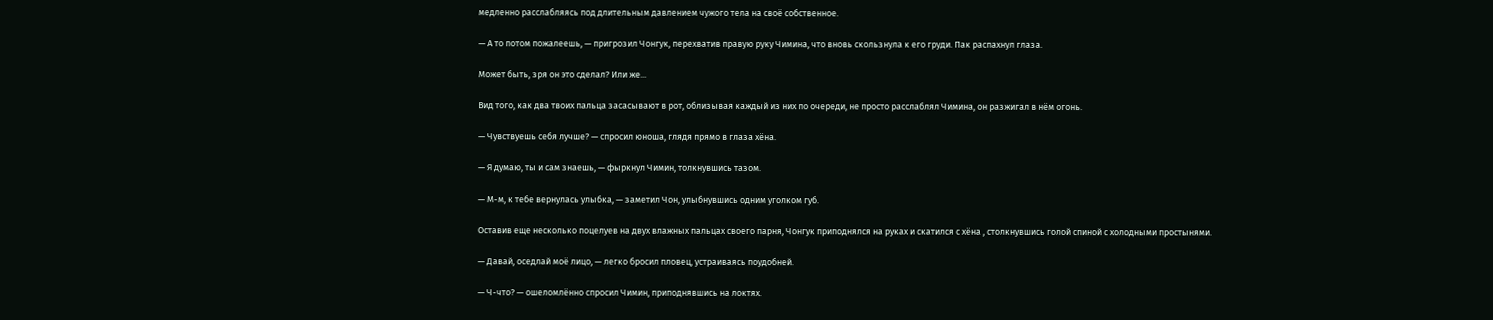медленно расслабляясь под длительным давлением чужого тела на своё собственное.

— А то потом пожалеешь, — пригрозил Чонгук, перехватив правую руку Чимина, что вновь скользнула к его груди. Пак распахнул глаза.

Может быть, зря он это сделал? Или же...

Вид того, как два твоих пальца засасывают в рот, облизывая каждый из них по очереди, не просто расслаблял Чимина, он разжигал в нём огонь.

— Чувствуешь себя лучше? — спросил юноша, глядя прямо в глаза хёна.

— Я думаю, ты и сам знаешь, — фыркнул Чимин, толкнувшись тазом.

— М-м, к тебе вернулась улыбка, — заметил Чон, улыбнувшись одним уголком губ.

Оставив еще несколько поцелуев на двух влажных пальцах своего парня, Чонгук приподнялся на руках и скатился с хёна , столкнувшись голой спиной с холодными простынями.

— Давай, оседлай моё лицо, — легко бросил пловец, устраиваясь поудобней.

— Ч-что? — ошеломлённо спросил Чимин, приподнявшись на локтях.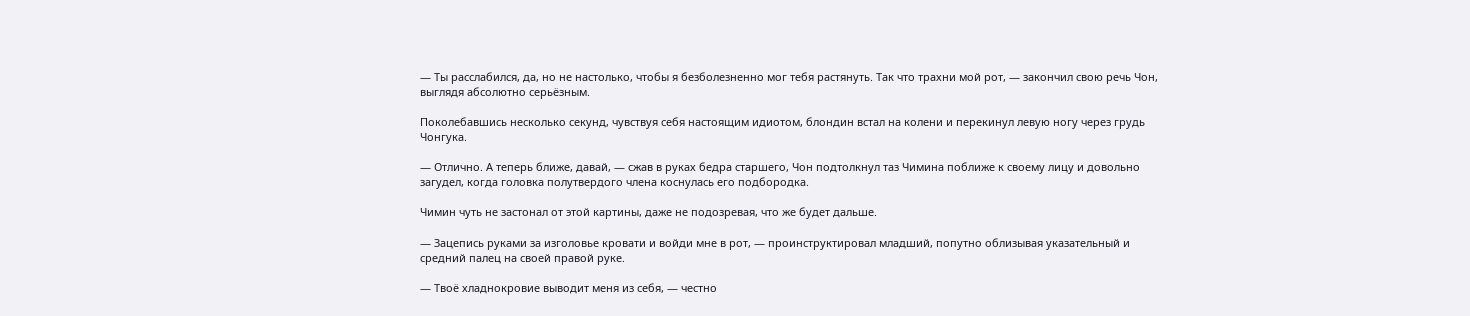— Ты расслабился, да, но не настолько, чтобы я безболезненно мог тебя растянуть. Так что трахни мой рот, — закончил свою речь Чон, выглядя абсолютно серьёзным.

Поколебавшись несколько секунд, чувствуя себя настоящим идиотом, блондин встал на колени и перекинул левую ногу через грудь Чонгука.

— Отлично. А теперь ближе, давай, — сжав в руках бедра старшего, Чон подтолкнул таз Чимина поближе к своему лицу и довольно загудел, когда головка полутвердого члена коснулась его подбородка.

Чимин чуть не застонал от этой картины, даже не подозревая, что же будет дальше.

— Зацепись руками за изголовье кровати и войди мне в рот, — проинструктировал младший, попутно облизывая указательный и средний палец на своей правой руке.

— Твоё хладнокровие выводит меня из себя, — честно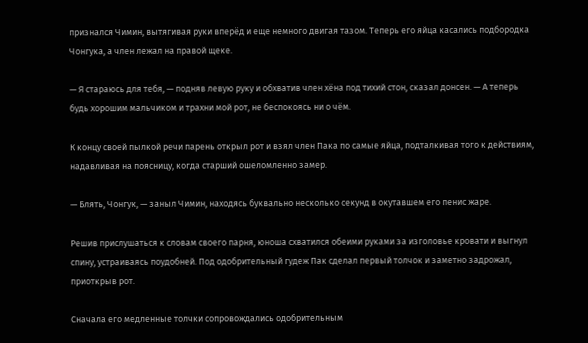признался Чимин, вытягивая руки вперёд и еще немного двигая тазом. Теперь его яйца касались подбородка Чонгука, а член лежал на правой щеке.

— Я стараюсь для тебя, — подняв левую руку и обхватив член хёна под тихий стон, сказал донсен. — А теперь будь хорошим мальчиком и трахни мой рот, не беспокоясь ни о чём.

К концу своей пылкой речи парень открыл рот и взял член Пака по самые яйца, подталкивая того к действиям, надавливая на поясницу, когда старший ошеломленно замер.

— Блять, Чонгук, — заныл Чимин, находясь буквально несколько секунд в окутавшем его пенис жаре.

Решив прислушаться к словам своего парня, юноша схватился обеими руками за изголовье кровати и выгнул спину, устраиваясь поудобней. Под одобрительный гудеж Пак сделал первый толчок и заметно задрожал, приоткрыв рот.

Сначала его медленные толчки сопровождались одобрительным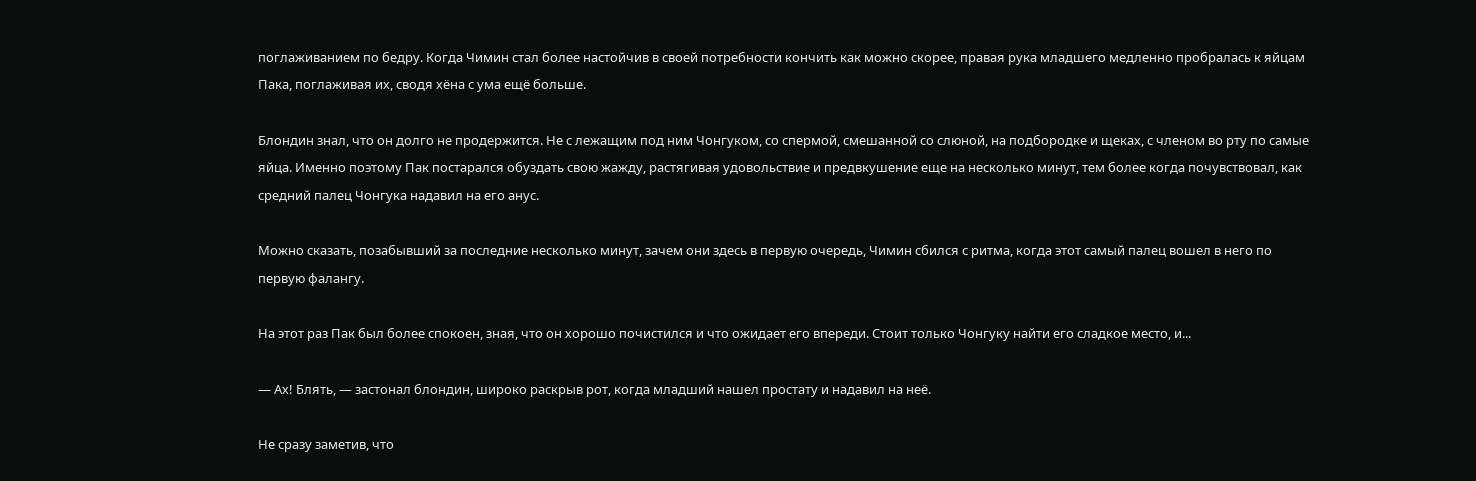поглаживанием по бедру. Когда Чимин стал более настойчив в своей потребности кончить как можно скорее, правая рука младшего медленно пробралась к яйцам Пака, поглаживая их, сводя хёна с ума ещё больше.

Блондин знал, что он долго не продержится. Не с лежащим под ним Чонгуком, со спермой, смешанной со слюной, на подбородке и щеках, с членом во рту по самые яйца. Именно поэтому Пак постарался обуздать свою жажду, растягивая удовольствие и предвкушение еще на несколько минут, тем более когда почувствовал, как средний палец Чонгука надавил на его анус.

Можно сказать, позабывший за последние несколько минут, зачем они здесь в первую очередь, Чимин сбился с ритма, когда этот самый палец вошел в него по первую фалангу.

На этот раз Пак был более спокоен, зная, что он хорошо почистился и что ожидает его впереди. Стоит только Чонгуку найти его сладкое место, и...

— Ах! Блять, — застонал блондин, широко раскрыв рот, когда младший нашел простату и надавил на неё.

Не сразу заметив, что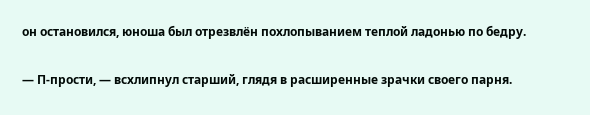он остановился, юноша был отрезвлён похлопыванием теплой ладонью по бедру.

— П-прости, — всхлипнул старший, глядя в расширенные зрачки своего парня.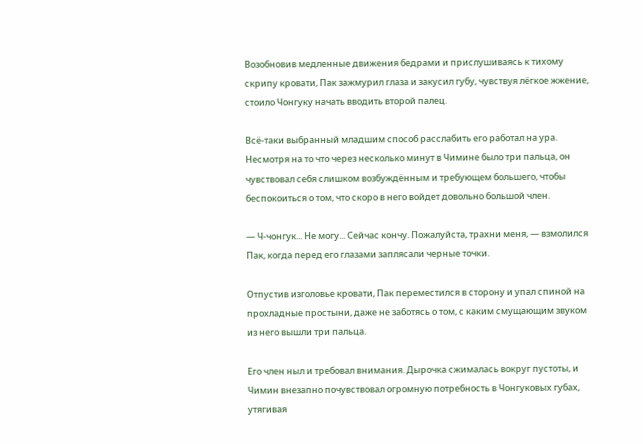Возобновив медленные движения бедрами и прислушиваясь к тихому скрипу кровати, Пак зажмурил глаза и закусил губу, чувствуя лёгкое жжение, стоило Чонгуку начать вводить второй палец.

Всё-таки выбранный младшим способ расслабить его работал на ура. Несмотря на то что через несколько минут в Чимине было три пальца, он чувствовал себя слишком возбуждённым и требующем большего, чтобы беспокоиться о том, что скоро в него войдет довольно большой член.

— Ч-чонгук... Не могу... Сейчас кончу. Пожалуйста, трахни меня, — взмолился Пак, когда перед его глазами заплясали черные точки.

Отпустив изголовье кровати, Пак переместился в сторону и упал спиной на прохладные простыни, даже не заботясь о том, с каким смущающим звуком из него вышли три пальца.

Его член ныл и требовал внимания. Дырочка сжималась вокруг пустоты, и Чимин внезапно почувствовал огромную потребность в Чонгуковых губах, утягивая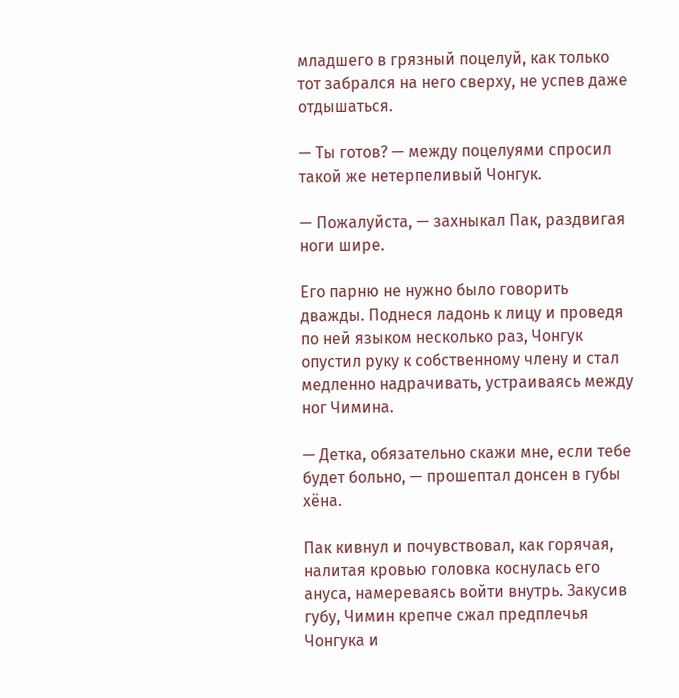младшего в грязный поцелуй, как только тот забрался на него сверху, не успев даже отдышаться.

— Ты готов? — между поцелуями спросил такой же нетерпеливый Чонгук.

— Пожалуйста, — захныкал Пак, раздвигая ноги шире.

Его парню не нужно было говорить дважды. Поднеся ладонь к лицу и проведя по ней языком несколько раз, Чонгук опустил руку к собственному члену и стал медленно надрачивать, устраиваясь между ног Чимина.

— Детка, обязательно скажи мне, если тебе будет больно, — прошептал донсен в губы хёна.

Пак кивнул и почувствовал, как горячая, налитая кровью головка коснулась его ануса, намереваясь войти внутрь. Закусив губу, Чимин крепче сжал предплечья Чонгука и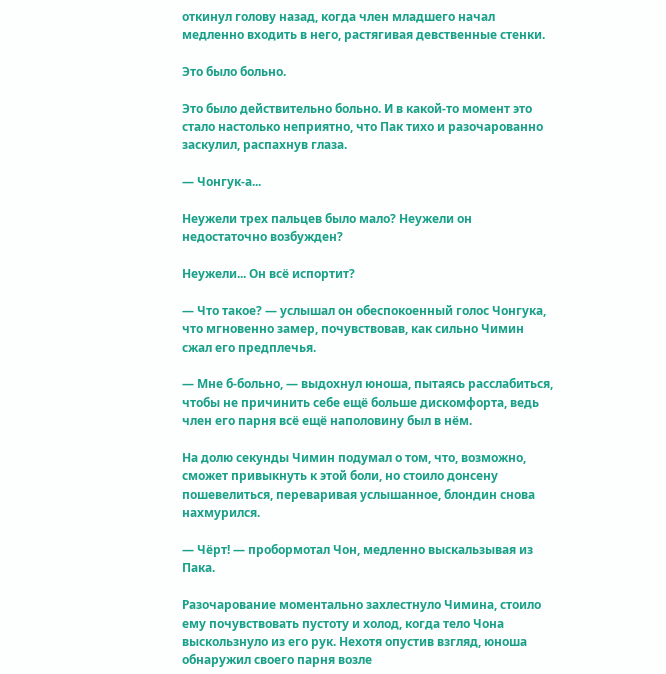откинул голову назад, когда член младшего начал медленно входить в него, растягивая девственные стенки.

Это было больно.

Это было действительно больно. И в какой-то момент это стало настолько неприятно, что Пак тихо и разочарованно заскулил, распахнув глаза.

— Чонгук-а...

Неужели трех пальцев было мало? Неужели он недостаточно возбужден?

Неужели... Он всё испортит?

— Что такое? — услышал он обеспокоенный голос Чонгука, что мгновенно замер, почувствовав, как сильно Чимин сжал его предплечья.

— Мне б-больно, — выдохнул юноша, пытаясь расслабиться, чтобы не причинить себе ещё больше дискомфорта, ведь член его парня всё ещё наполовину был в нём.

На долю секунды Чимин подумал о том, что, возможно, сможет привыкнуть к этой боли, но стоило донсену пошевелиться, переваривая услышанное, блондин снова нахмурился.

— Чёрт! — пробормотал Чон, медленно выскальзывая из Пака.

Разочарование моментально захлестнуло Чимина, стоило ему почувствовать пустоту и холод, когда тело Чона выскользнуло из его рук. Нехотя опустив взгляд, юноша обнаружил своего парня возле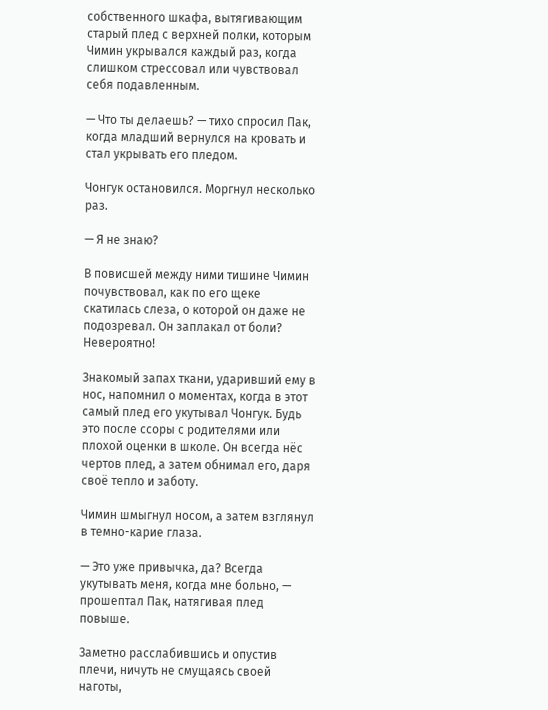собственного шкафа, вытягивающим старый плед с верхней полки, которым Чимин укрывался каждый раз, когда слишком стрессовал или чувствовал себя подавленным.

— Что ты делаешь? — тихо спросил Пак, когда младший вернулся на кровать и стал укрывать его пледом.

Чонгук остановился. Моргнул несколько раз.

— Я не знаю?

В повисшей между ними тишине Чимин почувствовал, как по его щеке скатилась слеза, о которой он даже не подозревал. Он заплакал от боли? Невероятно!

Знакомый запах ткани, ударивший ему в нос, напомнил о моментах, когда в этот самый плед его укутывал Чонгук. Будь это после ссоры с родителями или плохой оценки в школе. Он всегда нёс чертов плед, а затем обнимал его, даря своё тепло и заботу.

Чимин шмыгнул носом, а затем взглянул в темно-карие глаза.

— Это уже привычка, да? Всегда укутывать меня, когда мне больно, — прошептал Пак, натягивая плед повыше.

Заметно расслабившись и опустив плечи, ничуть не смущаясь своей наготы,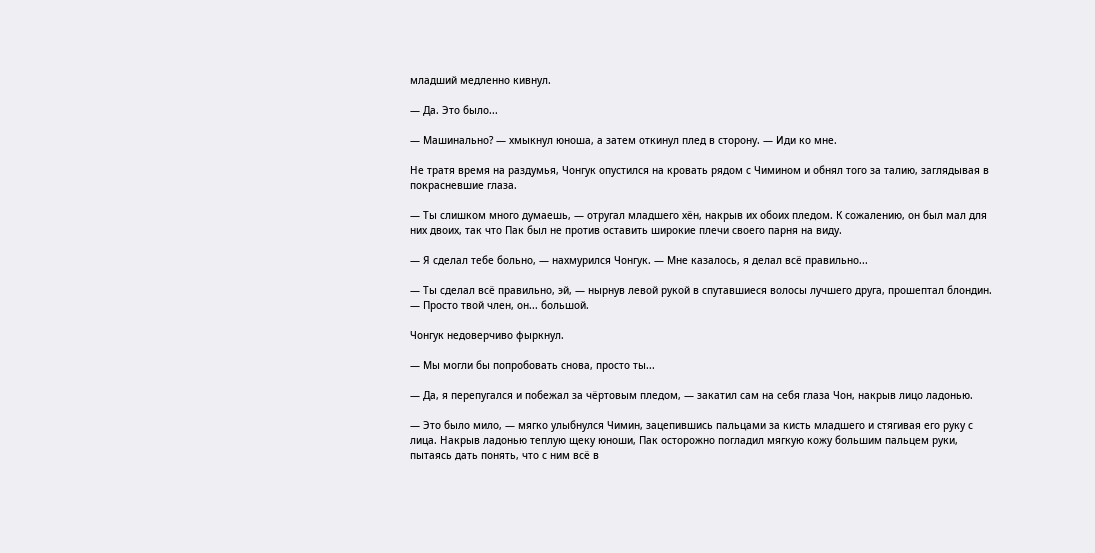младший медленно кивнул.

— Да. Это было...

— Машинально? — хмыкнул юноша, а затем откинул плед в сторону. — Иди ко мне.

Не тратя время на раздумья, Чонгук опустился на кровать рядом с Чимином и обнял того за талию, заглядывая в покрасневшие глаза.

— Ты слишком много думаешь, — отругал младшего хён, накрыв их обоих пледом. К сожалению, он был мал для них двоих, так что Пак был не против оставить широкие плечи своего парня на виду.

— Я сделал тебе больно, — нахмурился Чонгук. — Мне казалось, я делал всё правильно...

— Ты сделал всё правильно, эй, — нырнув левой рукой в спутавшиеся волосы лучшего друга, прошептал блондин. — Просто твой член, он... большой.

Чонгук недоверчиво фыркнул.

— Мы могли бы попробовать снова, просто ты...

— Да, я перепугался и побежал за чёртовым пледом, — закатил сам на себя глаза Чон, накрыв лицо ладонью.

— Это было мило, — мягко улыбнулся Чимин, зацепившись пальцами за кисть младшего и стягивая его руку с лица. Накрыв ладонью теплую щеку юноши, Пак осторожно погладил мягкую кожу большим пальцем руки, пытаясь дать понять, что с ним всё в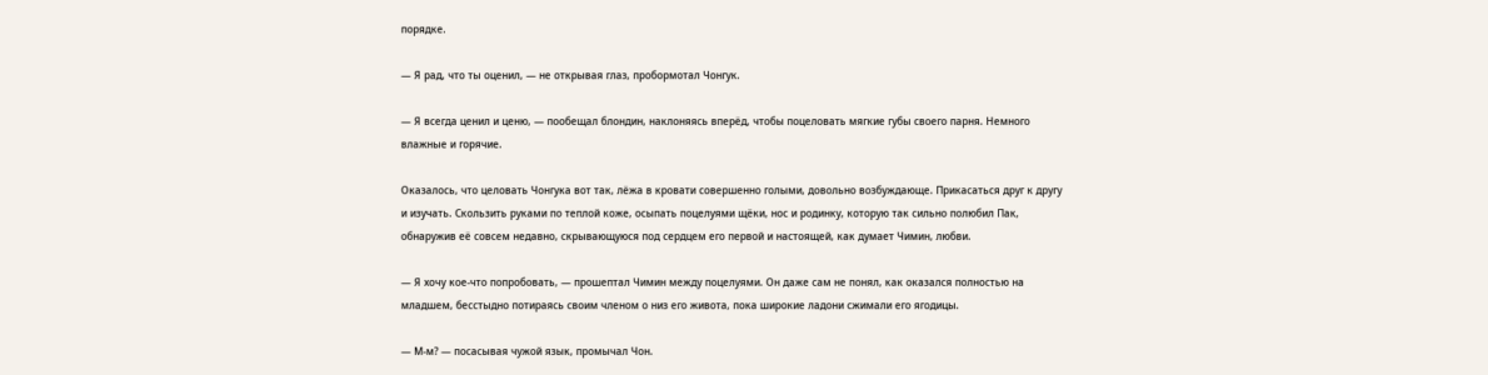порядке.

— Я рад, что ты оценил, — не открывая глаз, пробормотал Чонгук.

— Я всегда ценил и ценю, — пообещал блондин, наклоняясь вперёд, чтобы поцеловать мягкие губы своего парня. Немного влажные и горячие.

Оказалось, что целовать Чонгука вот так, лёжа в кровати совершенно голыми, довольно возбуждающе. Прикасаться друг к другу и изучать. Скользить руками по теплой коже, осыпать поцелуями щёки, нос и родинку, которую так сильно полюбил Пак, обнаружив её совсем недавно, скрывающуюся под сердцем его первой и настоящей, как думает Чимин, любви.

— Я хочу кое-что попробовать, — прошептал Чимин между поцелуями. Он даже сам не понял, как оказался полностью на младшем, бесстыдно потираясь своим членом о низ его живота, пока широкие ладони сжимали его ягодицы.

— М-м? — посасывая чужой язык, промычал Чон.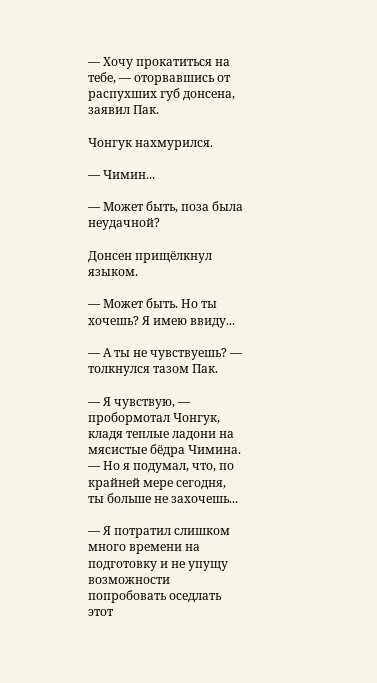— Хочу прокатиться на тебе, — оторвавшись от распухших губ донсена, заявил Пак.

Чонгук нахмурился.

— Чимин...

— Может быть, поза была неудачной?

Донсен прищёлкнул языком.

— Может быть. Но ты хочешь? Я имею ввиду...

— А ты не чувствуешь? — толкнулся тазом Пак.

— Я чувствую, — пробормотал Чонгук, кладя теплые ладони на мясистые бёдра Чимина. — Но я подумал, что, по крайней мере сегодня, ты больше не захочешь...

— Я потратил слишком много времени на подготовку и не упущу возможности попробовать оседлать этот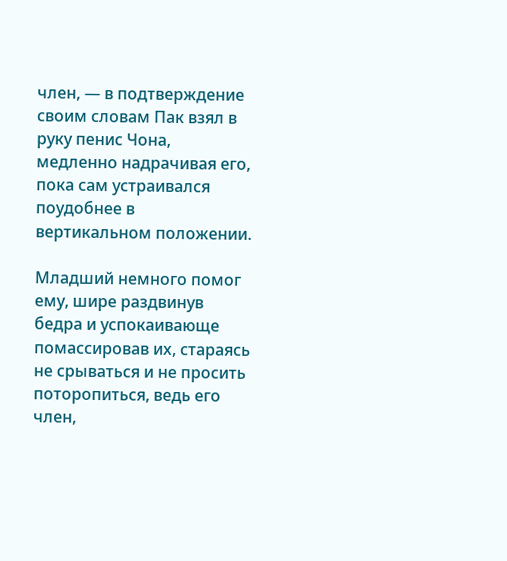член, — в подтверждение своим словам Пак взял в руку пенис Чона, медленно надрачивая его, пока сам устраивался поудобнее в вертикальном положении.

Младший немного помог ему, шире раздвинув бедра и успокаивающе помассировав их, стараясь не срываться и не просить поторопиться, ведь его член,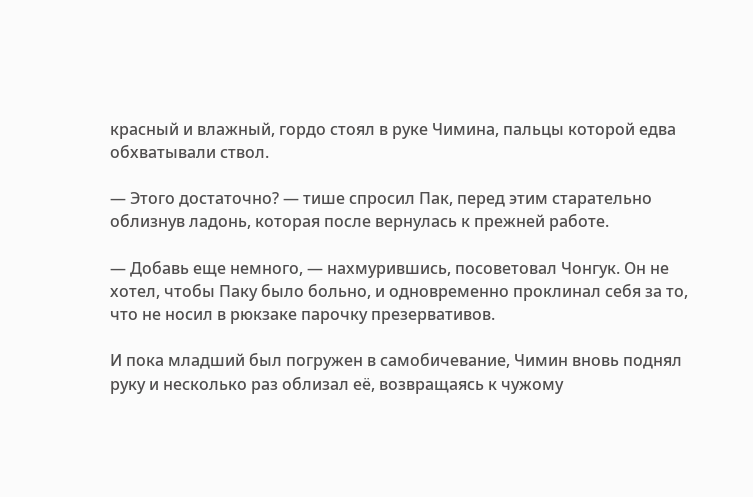красный и влажный, гордо стоял в руке Чимина, пальцы которой едва обхватывали ствол.

— Этого достаточно? — тише спросил Пак, перед этим старательно облизнув ладонь, которая после вернулась к прежней работе.

— Добавь еще немного, — нахмурившись, посоветовал Чонгук. Он не хотел, чтобы Паку было больно, и одновременно проклинал себя за то, что не носил в рюкзаке парочку презервативов.

И пока младший был погружен в самобичевание, Чимин вновь поднял руку и несколько раз облизал её, возвращаясь к чужому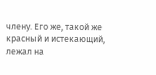члену. Его же, такой же красный и истекающий, лежал на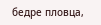бедре пловца,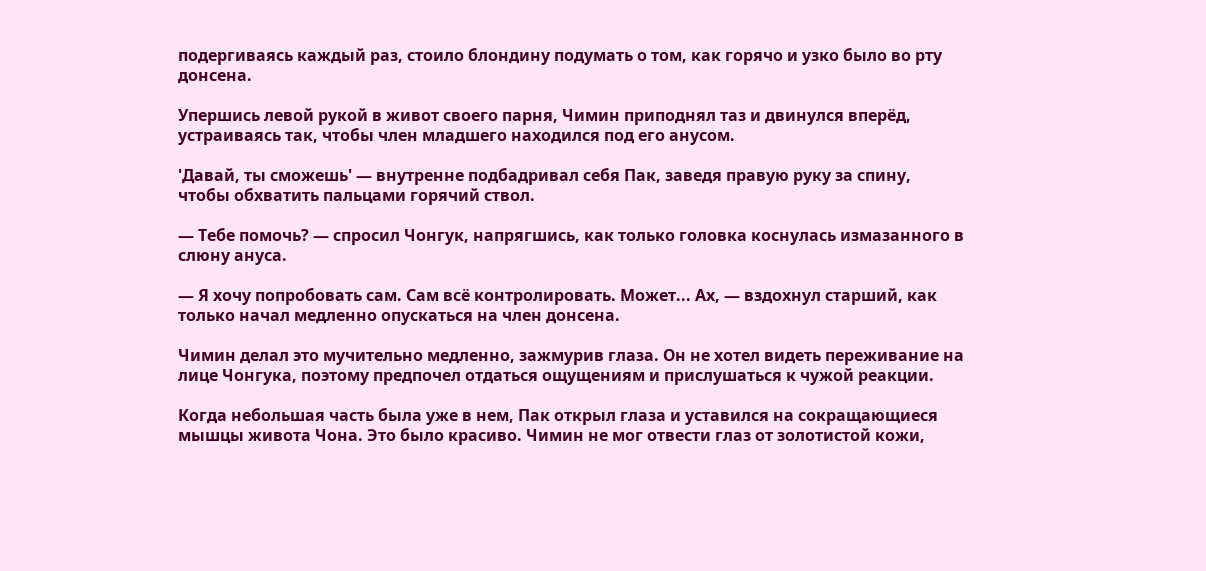подергиваясь каждый раз, стоило блондину подумать о том, как горячо и узко было во рту донсена.

Упершись левой рукой в живот своего парня, Чимин приподнял таз и двинулся вперёд, устраиваясь так, чтобы член младшего находился под его анусом.

'Давай, ты сможешь' — внутренне подбадривал себя Пак, заведя правую руку за спину, чтобы обхватить пальцами горячий ствол.

— Тебе помочь? — спросил Чонгук, напрягшись, как только головка коснулась измазанного в слюну ануса.

— Я хочу попробовать сам. Сам всё контролировать. Может... Ах, — вздохнул старший, как только начал медленно опускаться на член донсена.

Чимин делал это мучительно медленно, зажмурив глаза. Он не хотел видеть переживание на лице Чонгука, поэтому предпочел отдаться ощущениям и прислушаться к чужой реакции.

Когда небольшая часть была уже в нем, Пак открыл глаза и уставился на сокращающиеся мышцы живота Чона. Это было красиво. Чимин не мог отвести глаз от золотистой кожи,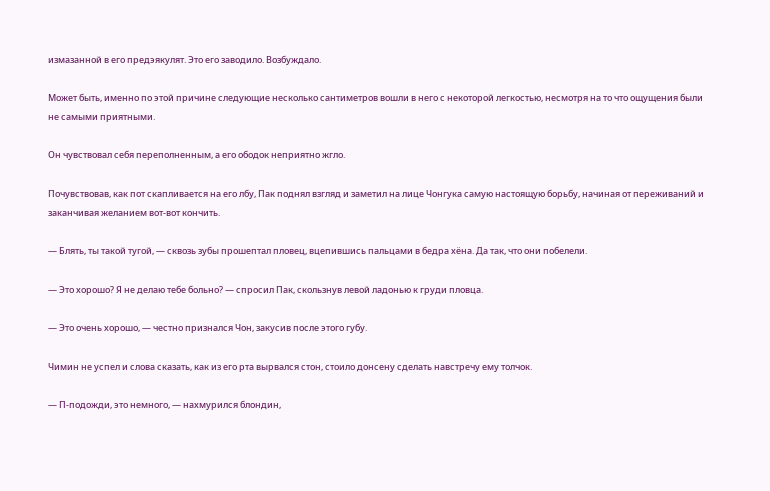измазанной в его предэякулят. Это его заводило. Возбуждало.

Может быть, именно по этой причине следующие несколько сантиметров вошли в него с некоторой легкостью, несмотря на то что ощущения были не самыми приятными.

Он чувствовал себя переполненным, а его ободок неприятно жгло.

Почувствовав, как пот скапливается на его лбу, Пак поднял взгляд и заметил на лице Чонгука самую настоящую борьбу, начиная от переживаний и заканчивая желанием вот-вот кончить.

— Блять, ты такой тугой, — сквозь зубы прошептал пловец, вцепившись пальцами в бедра хёна. Да так, что они побелели.

— Это хорошо? Я не делаю тебе больно? — спросил Пак, скользнув левой ладонью к груди пловца.

— Это очень хорошо, — честно признался Чон, закусив после этого губу.

Чимин не успел и слова сказать, как из его рта вырвался стон, стоило донсену сделать навстречу ему толчок.

— П-подожди, это немного, — нахмурился блондин,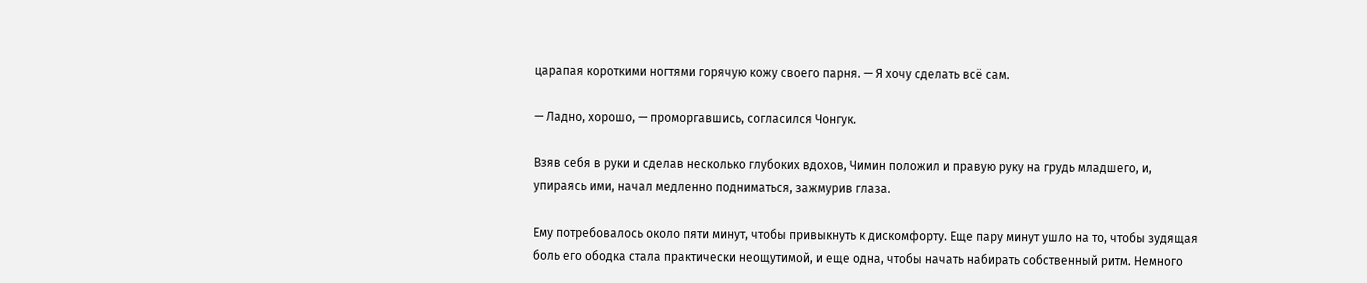царапая короткими ногтями горячую кожу своего парня. — Я хочу сделать всё сам.

— Ладно, хорошо, — проморгавшись, согласился Чонгук.

Взяв себя в руки и сделав несколько глубоких вдохов, Чимин положил и правую руку на грудь младшего, и, упираясь ими, начал медленно подниматься, зажмурив глаза.

Ему потребовалось около пяти минут, чтобы привыкнуть к дискомфорту. Еще пару минут ушло на то, чтобы зудящая боль его ободка стала практически неощутимой, и еще одна, чтобы начать набирать собственный ритм. Немного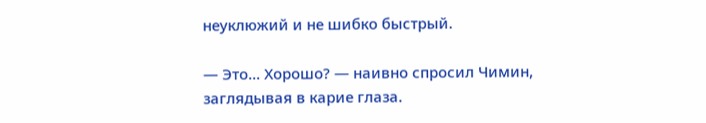неуклюжий и не шибко быстрый.

— Это... Хорошо? — наивно спросил Чимин, заглядывая в карие глаза.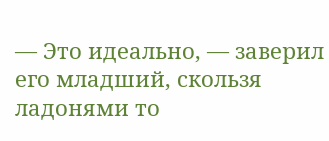— Это идеально, — заверил его младший, скользя ладонями то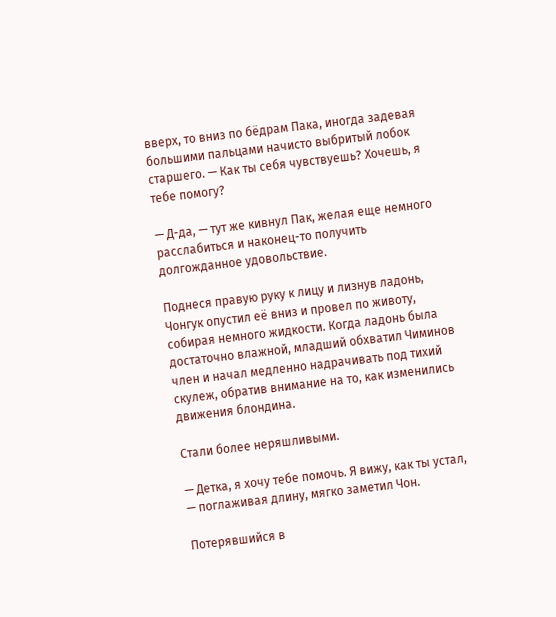вверх, то вниз по бёдрам Пака, иногда задевая большими пальцами начисто выбритый лобок старшего. — Как ты себя чувствуешь? Хочешь, я тебе помогу?

— Д-да, — тут же кивнул Пак, желая еще немного расслабиться и наконец-то получить долгожданное удовольствие.

Поднеся правую руку к лицу и лизнув ладонь, Чонгук опустил её вниз и провел по животу, собирая немного жидкости. Когда ладонь была достаточно влажной, младший обхватил Чиминов член и начал медленно надрачивать под тихий скулеж, обратив внимание на то, как изменились движения блондина.

Стали более неряшливыми.

— Детка, я хочу тебе помочь. Я вижу, как ты устал, — поглаживая длину, мягко заметил Чон.

Потерявшийся в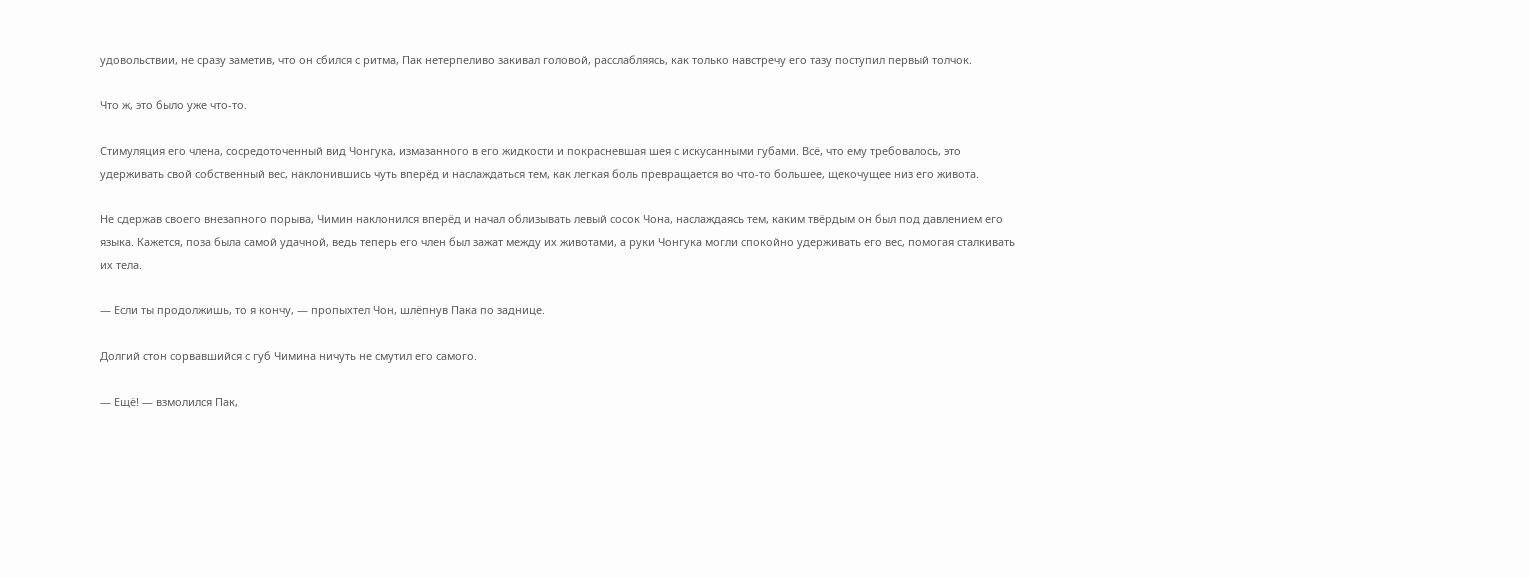удовольствии, не сразу заметив, что он сбился с ритма, Пак нетерпеливо закивал головой, расслабляясь, как только навстречу его тазу поступил первый толчок.

Что ж, это было уже что-то.

Стимуляция его члена, сосредоточенный вид Чонгука, измазанного в его жидкости и покрасневшая шея с искусанными губами. Всё, что ему требовалось, это удерживать свой собственный вес, наклонившись чуть вперёд и наслаждаться тем, как легкая боль превращается во что-то большее, щекочущее низ его живота.

Не сдержав своего внезапного порыва, Чимин наклонился вперёд и начал облизывать левый сосок Чона, наслаждаясь тем, каким твёрдым он был под давлением его языка. Кажется, поза была самой удачной, ведь теперь его член был зажат между их животами, а руки Чонгука могли спокойно удерживать его вес, помогая сталкивать их тела.

— Если ты продолжишь, то я кончу, — пропыхтел Чон, шлёпнув Пака по заднице.

Долгий стон сорвавшийся с губ Чимина ничуть не смутил его самого.

— Ещё! — взмолился Пак,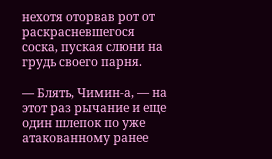нехотя оторвав рот от раскрасневшегося соска, пуская слюни на грудь своего парня.

— Блять, Чимин-а, — на этот раз рычание и еще один шлепок по уже атакованному ранее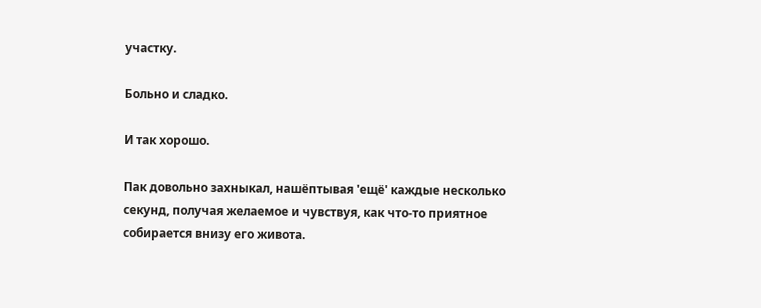участку.

Больно и сладко.

И так хорошо.

Пак довольно захныкал, нашёптывая 'ещё' каждые несколько секунд, получая желаемое и чувствуя, как что-то приятное собирается внизу его живота.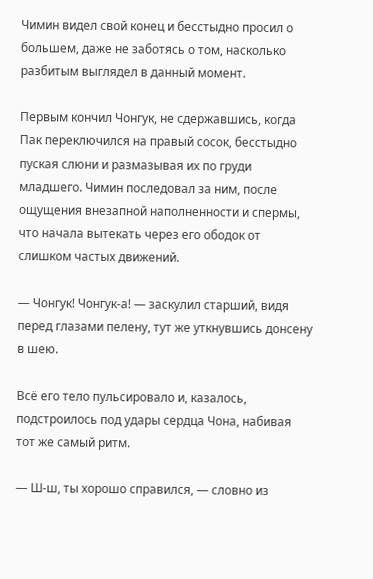Чимин видел свой конец и бесстыдно просил о большем, даже не заботясь о том, насколько разбитым выглядел в данный момент.

Первым кончил Чонгук, не сдержавшись, когда Пак переключился на правый сосок, бесстыдно пуская слюни и размазывая их по груди младшего. Чимин последовал за ним, после ощущения внезапной наполненности и спермы, что начала вытекать через его ободок от слишком частых движений.

— Чонгук! Чонгук-а! — заскулил старший, видя перед глазами пелену, тут же уткнувшись донсену в шею.

Всё его тело пульсировало и, казалось, подстроилось под удары сердца Чона, набивая тот же самый ритм.

— Ш-ш, ты хорошо справился, — словно из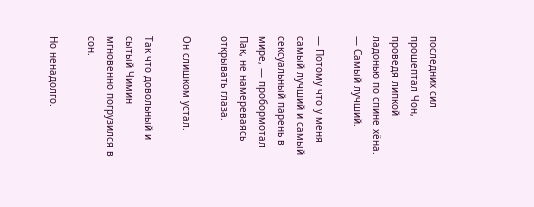последних сил прошептал Чон, проведя липкой ладонью по спине хёна. — Самый лучший.

— Потому что у меня самый лучший и самый сексуальный парень в мире, — пробормотал Пак, не намереваясь открывать глаза.

Он слишком устал.

Так что довольный и сытый Чимин мгновенно погрузился в сон.

Но ненадолго.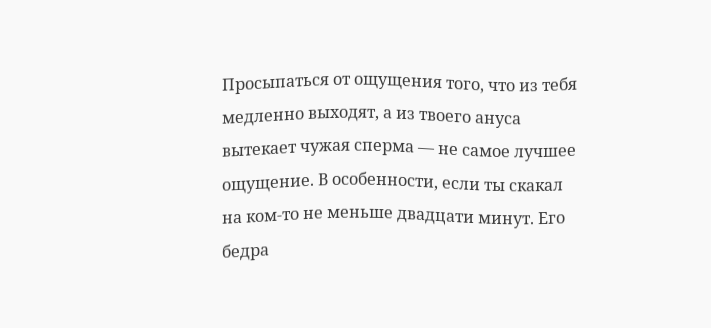Просыпаться от ощущения того, что из тебя медленно выходят, а из твоего ануса вытекает чужая сперма — не самое лучшее ощущение. В особенности, если ты скакал на ком-то не меньше двадцати минут. Его бедра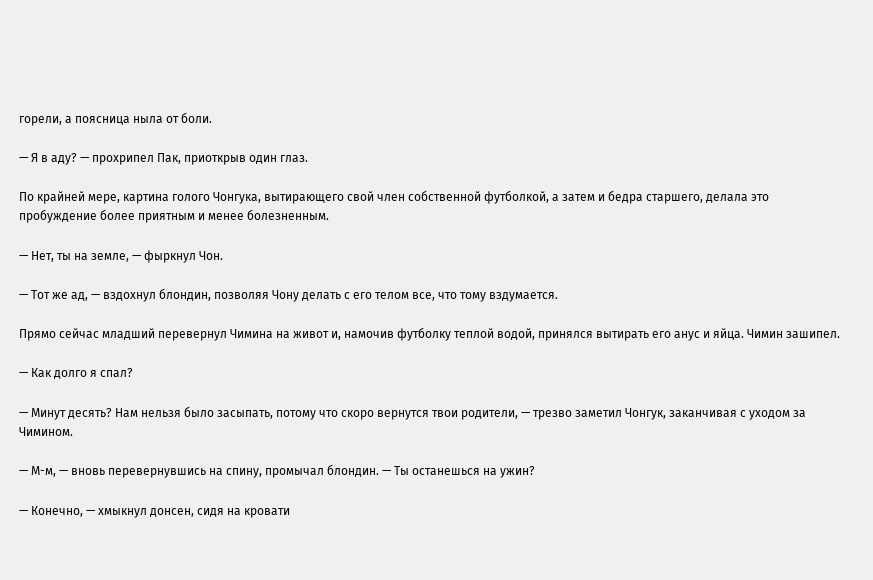горели, а поясница ныла от боли.

— Я в аду? — прохрипел Пак, приоткрыв один глаз.

По крайней мере, картина голого Чонгука, вытирающего свой член собственной футболкой, а затем и бедра старшего, делала это пробуждение более приятным и менее болезненным.

— Нет, ты на земле, — фыркнул Чон.

— Тот же ад, — вздохнул блондин, позволяя Чону делать с его телом все, что тому вздумается.

Прямо сейчас младший перевернул Чимина на живот и, намочив футболку теплой водой, принялся вытирать его анус и яйца. Чимин зашипел.

— Как долго я спал?

— Минут десять? Нам нельзя было засыпать, потому что скоро вернутся твои родители, — трезво заметил Чонгук, заканчивая с уходом за Чимином.

— М-м, — вновь перевернувшись на спину, промычал блондин. — Ты останешься на ужин?

— Конечно, — хмыкнул донсен, сидя на кровати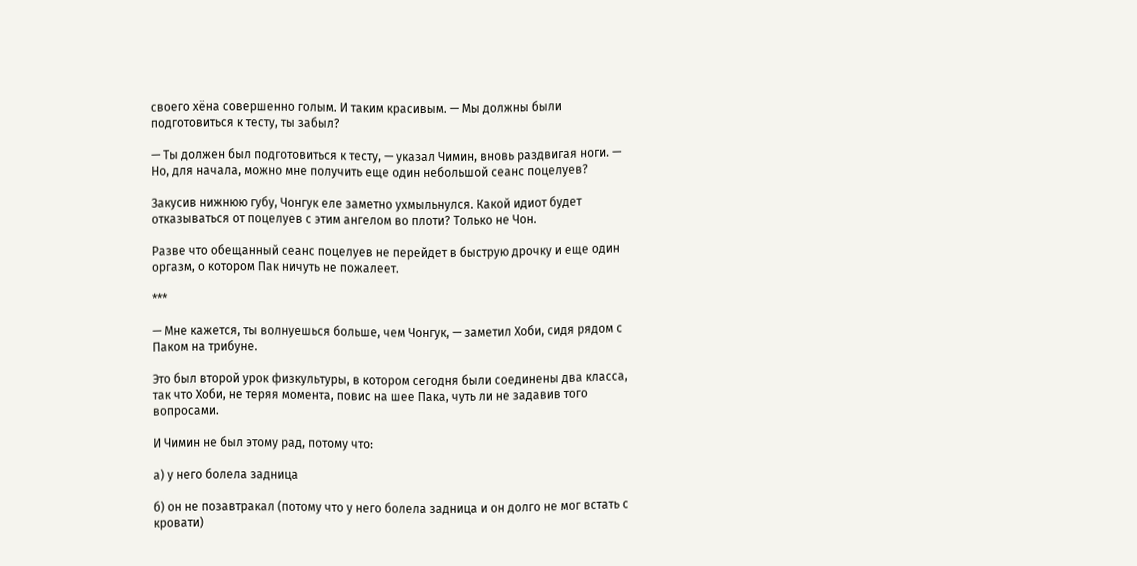своего хёна совершенно голым. И таким красивым. — Мы должны были подготовиться к тесту, ты забыл?

— Ты должен был подготовиться к тесту, — указал Чимин, вновь раздвигая ноги. — Но, для начала, можно мне получить еще один небольшой сеанс поцелуев?

Закусив нижнюю губу, Чонгук еле заметно ухмыльнулся. Какой идиот будет отказываться от поцелуев с этим ангелом во плоти? Только не Чон.

Разве что обещанный сеанс поцелуев не перейдет в быструю дрочку и еще один оргазм, о котором Пак ничуть не пожалеет.

***

— Мне кажется, ты волнуешься больше, чем Чонгук, — заметил Хоби, сидя рядом с Паком на трибуне.

Это был второй урок физкультуры, в котором сегодня были соединены два класса, так что Хоби, не теряя момента, повис на шее Пака, чуть ли не задавив того вопросами.

И Чимин не был этому рад, потому что:

а) у него болела задница

б) он не позавтракал (потому что у него болела задница и он долго не мог встать с кровати)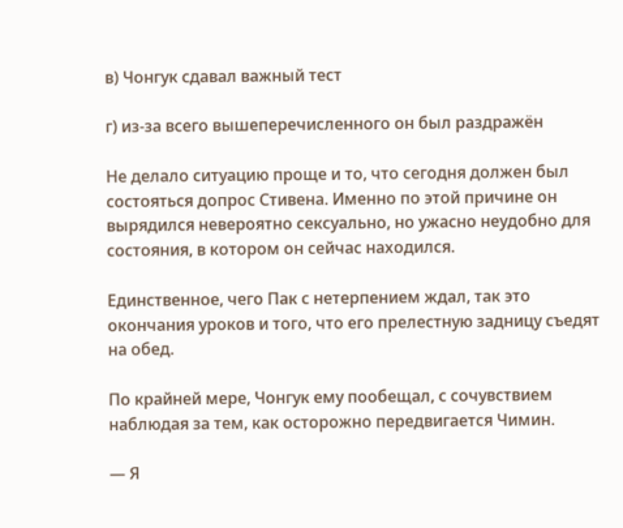в) Чонгук сдавал важный тест

г) из-за всего вышеперечисленного он был раздражён

Не делало ситуацию проще и то, что сегодня должен был состояться допрос Стивена. Именно по этой причине он вырядился невероятно сексуально, но ужасно неудобно для состояния, в котором он сейчас находился.

Единственное, чего Пак с нетерпением ждал, так это окончания уроков и того, что его прелестную задницу съедят на обед.

По крайней мере, Чонгук ему пообещал, с сочувствием наблюдая за тем, как осторожно передвигается Чимин.

— Я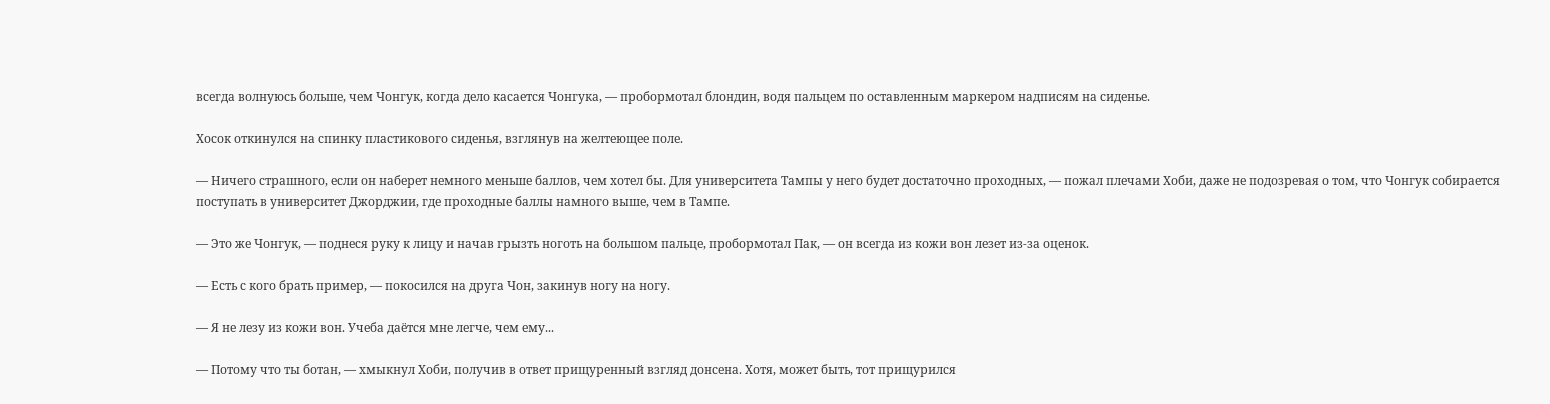всегда волнуюсь больше, чем Чонгук, когда дело касается Чонгука, — пробормотал блондин, водя пальцем по оставленным маркером надписям на сиденье.

Хосок откинулся на спинку пластикового сиденья, взглянув на желтеющее поле.

— Ничего страшного, если он наберет немного меньше баллов, чем хотел бы. Для университета Тампы у него будет достаточно проходных, — пожал плечами Хоби, даже не подозревая о том, что Чонгук собирается поступать в университет Джорджии, где проходные баллы намного выше, чем в Тампе.

— Это же Чонгук, — поднеся руку к лицу и начав грызть ноготь на большом пальце, пробормотал Пак, — он всегда из кожи вон лезет из-за оценок.

— Есть с кого брать пример, — покосился на друга Чон, закинув ногу на ногу.

— Я не лезу из кожи вон. Учеба даётся мне легче, чем ему...

— Потому что ты ботан, — хмыкнул Хоби, получив в ответ прищуренный взгляд донсена. Хотя, может быть, тот прищурился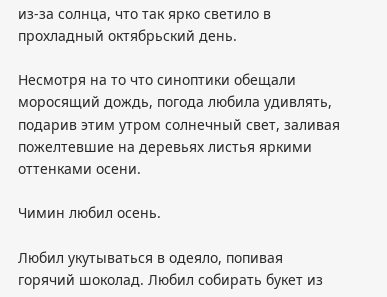из-за солнца, что так ярко светило в прохладный октябрьский день.

Несмотря на то что синоптики обещали моросящий дождь, погода любила удивлять, подарив этим утром солнечный свет, заливая пожелтевшие на деревьях листья яркими оттенками осени.

Чимин любил осень.

Любил укутываться в одеяло, попивая горячий шоколад. Любил собирать букет из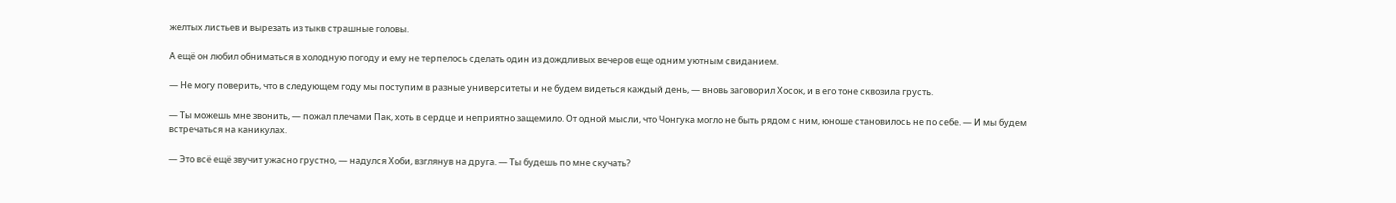желтых листьев и вырезать из тыкв страшные головы.

А ещё он любил обниматься в холодную погоду и ему не терпелось сделать один из дождливых вечеров еще одним уютным свиданием.

— Не могу поверить, что в следующем году мы поступим в разные университеты и не будем видеться каждый день, — вновь заговорил Хосок, и в его тоне сквозила грусть.

— Ты можешь мне звонить, — пожал плечами Пак, хоть в сердце и неприятно защемило. От одной мысли, что Чонгука могло не быть рядом с ним, юноше становилось не по себе. — И мы будем встречаться на каникулах.

— Это всё ещё звучит ужасно грустно, — надулся Хоби, взглянув на друга. — Ты будешь по мне скучать?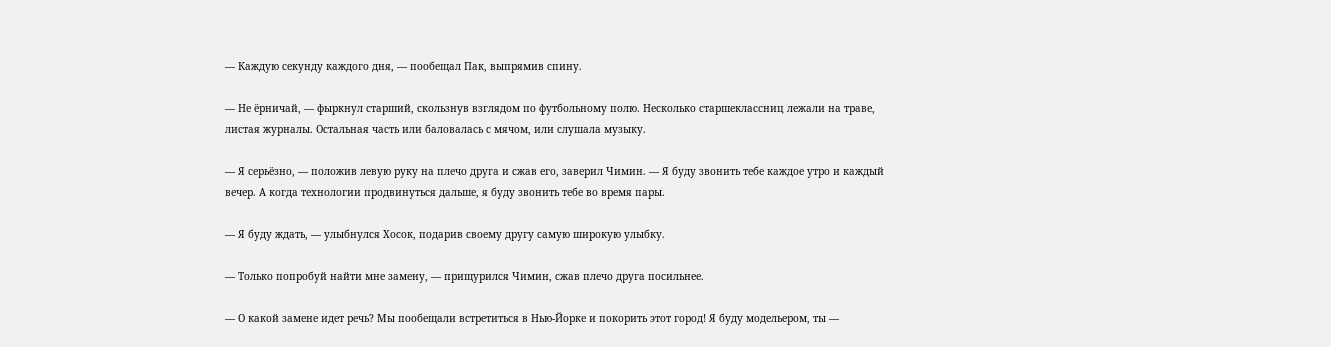— Каждую секунду каждого дня, — пообещал Пак, выпрямив спину.

— Не ёрничай, — фыркнул старший, скользнув взглядом по футбольному полю. Несколько старшеклассниц лежали на траве, листая журналы. Остальная часть или баловалась с мячом, или слушала музыку.

— Я серьёзно, — положив левую руку на плечо друга и сжав его, заверил Чимин. — Я буду звонить тебе каждое утро и каждый вечер. А когда технологии продвинуться дальше, я буду звонить тебе во время пары.

— Я буду ждать, — улыбнулся Хосок, подарив своему другу самую широкую улыбку.

— Только попробуй найти мне замену, — прищурился Чимин, сжав плечо друга посильнее.

— О какой замене идет речь? Мы пообещали встретиться в Нью-Йорке и покорить этот город! Я буду модельером, ты —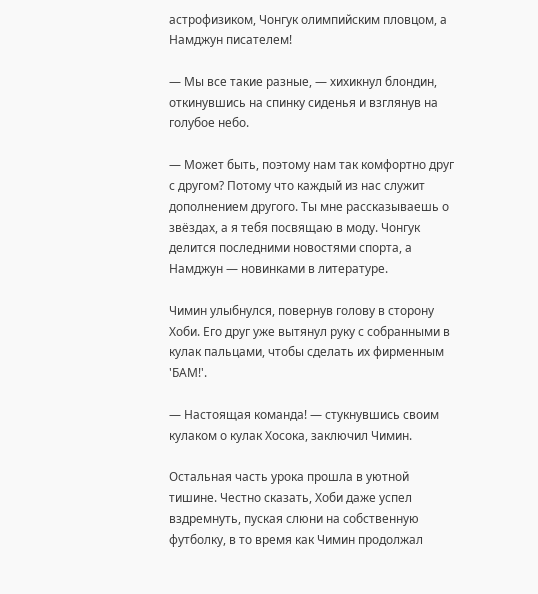астрофизиком, Чонгук олимпийским пловцом, а Намджун писателем!

— Мы все такие разные, — хихикнул блондин, откинувшись на спинку сиденья и взглянув на голубое небо.

— Может быть, поэтому нам так комфортно друг с другом? Потому что каждый из нас служит дополнением другого. Ты мне рассказываешь о звёздах, а я тебя посвящаю в моду. Чонгук делится последними новостями спорта, а Намджун — новинками в литературе.

Чимин улыбнулся, повернув голову в сторону Хоби. Его друг уже вытянул руку с собранными в кулак пальцами, чтобы сделать их фирменным 'БАМ!'.

— Настоящая команда! — стукнувшись своим кулаком о кулак Хосока, заключил Чимин.

Остальная часть урока прошла в уютной тишине. Честно сказать, Хоби даже успел вздремнуть, пуская слюни на собственную футболку, в то время как Чимин продолжал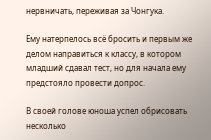нервничать, переживая за Чонгука.

Ему натерпелось всё бросить и первым же делом направиться к классу, в котором младший сдавал тест, но для начала ему предстояло провести допрос.

В своей голове юноша успел обрисовать несколько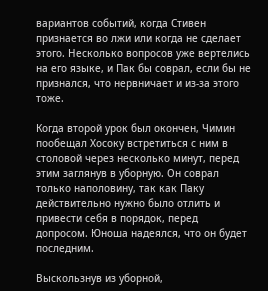вариантов событий, когда Стивен признается во лжи или когда не сделает этого. Несколько вопросов уже вертелись на его языке, и Пак бы соврал, если бы не признался, что нервничает и из-за этого тоже.

Когда второй урок был окончен, Чимин пообещал Хосоку встретиться с ним в столовой через несколько минут, перед этим заглянув в уборную. Он соврал только наполовину, так как Паку действительно нужно было отлить и привести себя в порядок, перед допросом. Юноша надеялся, что он будет последним.

Выскользнув из уборной,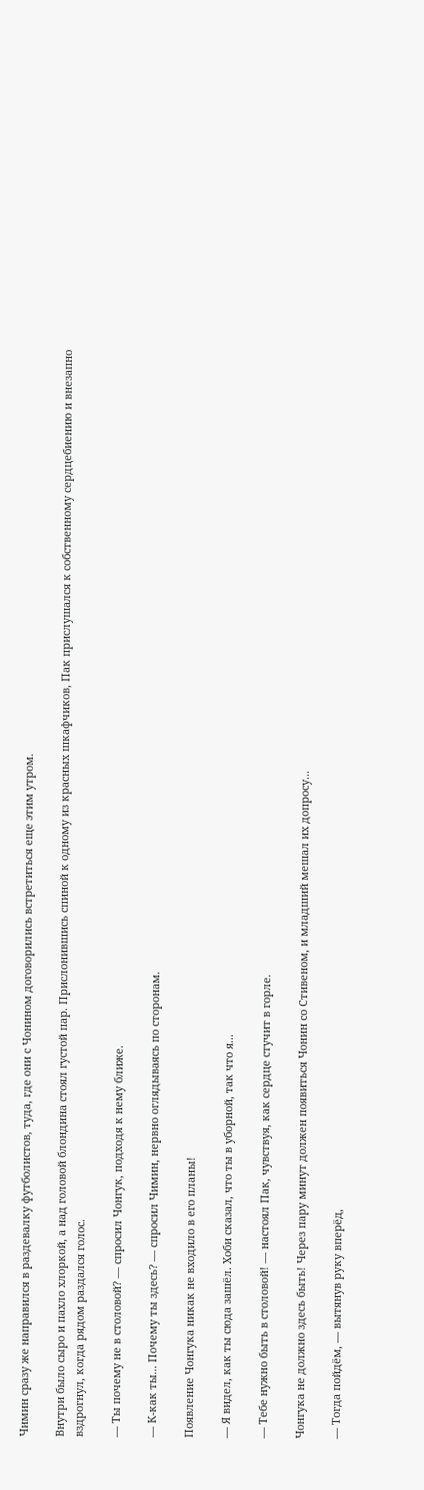Чимин сразу же направился в раздевалку футболистов, туда, где они с Чонином договорились встретиться еще этим утром.

Внутри было сыро и пахло хлоркой, а над головой блондина стоял густой пар. Прислонившись спиной к одному из красных шкафчиков, Пак прислушался к собственному сердцебиению и внезапно вздрогнул, когда рядом раздался голос.

— Ты почему не в столовой? — спросил Чонгук, подходя к нему ближе.

— К-как ты... Почему ты здесь? — спросил Чимин, нервно оглядываясь по сторонам.

Появление Чонгука никак не входило в его планы!

— Я видел, как ты сюда зашёл. Хоби сказал, что ты в уборной, так что я...

— Тебе нужно быть в столовой! — настоял Пак, чувствуя, как сердце стучит в горле.

Чонгука не должно здесь быть! Через пару минут должен появиться Чонин со Стивеном, и младший мешал их допросу...

— Тогда пойдём, — вытянув руку вперёд,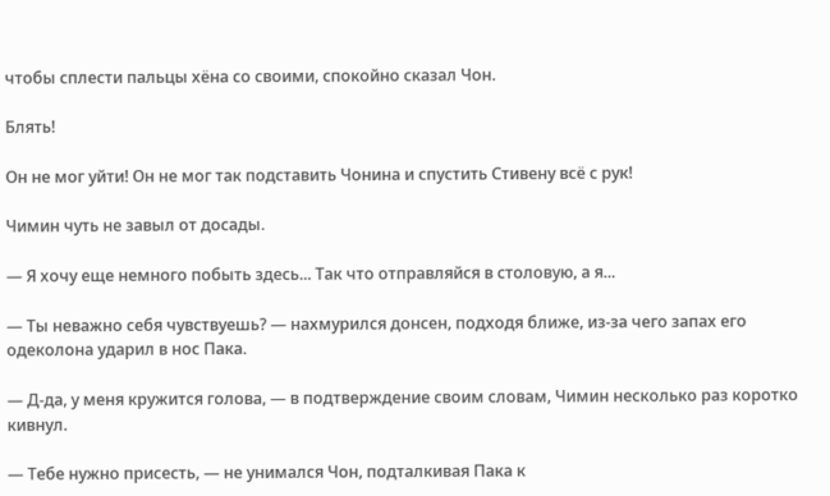чтобы сплести пальцы хёна со своими, спокойно сказал Чон.

Блять!

Он не мог уйти! Он не мог так подставить Чонина и спустить Стивену всё с рук!

Чимин чуть не завыл от досады.

— Я хочу еще немного побыть здесь... Так что отправляйся в столовую, а я...

— Ты неважно себя чувствуешь? — нахмурился донсен, подходя ближе, из-за чего запах его одеколона ударил в нос Пака.

— Д-да, у меня кружится голова, — в подтверждение своим словам, Чимин несколько раз коротко кивнул.

— Тебе нужно присесть, — не унимался Чон, подталкивая Пака к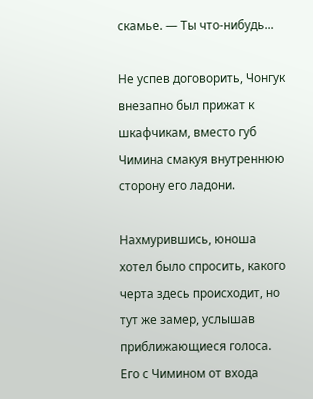скамье. — Ты что-нибудь...

Не успев договорить, Чонгук внезапно был прижат к шкафчикам, вместо губ Чимина смакуя внутреннюю сторону его ладони.

Нахмурившись, юноша хотел было спросить, какого черта здесь происходит, но тут же замер, услышав приближающиеся голоса. Его с Чимином от входа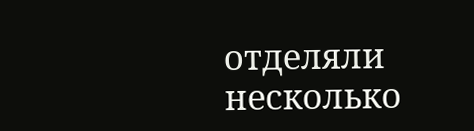отделяли несколько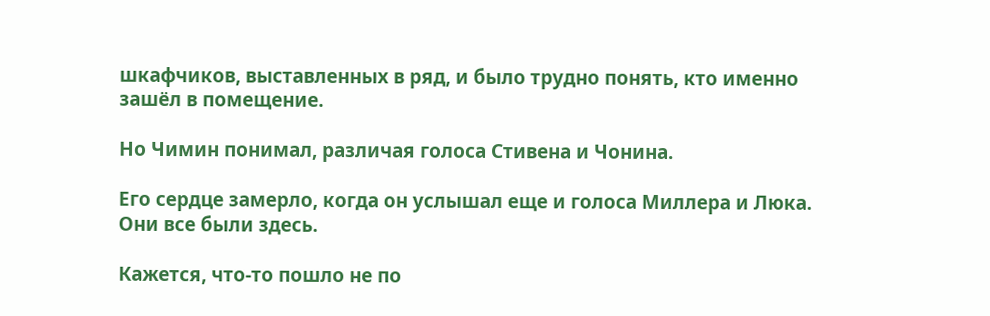шкафчиков, выставленных в ряд, и было трудно понять, кто именно зашёл в помещение.

Но Чимин понимал, различая голоса Стивена и Чонина.

Его сердце замерло, когда он услышал еще и голоса Миллера и Люка. Они все были здесь.

Кажется, что-то пошло не по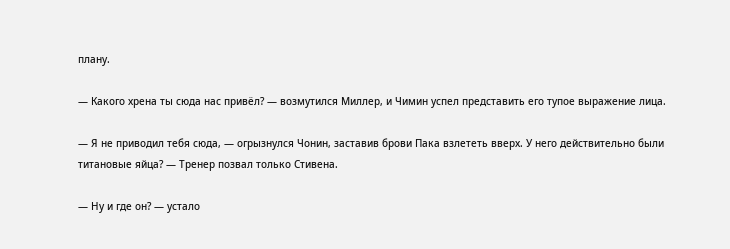плану.

— Какого хрена ты сюда нас привёл? — возмутился Миллер, и Чимин успел представить его тупое выражение лица.

— Я не приводил тебя сюда, — огрызнулся Чонин, заставив брови Пака взлететь вверх. У него действительно были титановые яйца? — Тренер позвал только Стивена.

— Ну и где он? — устало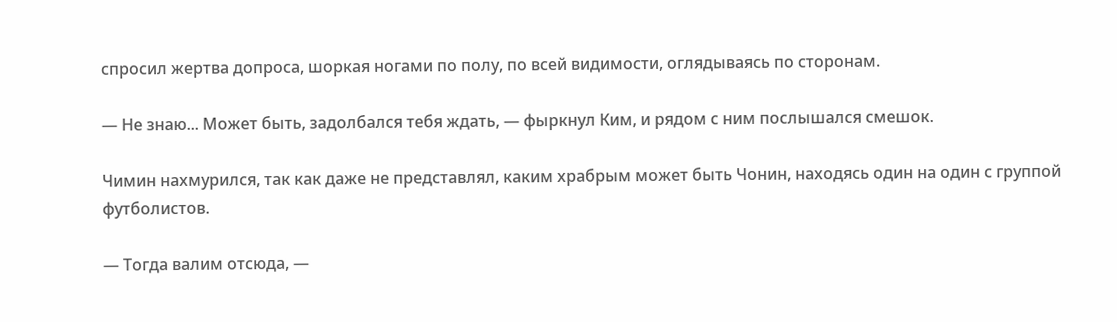спросил жертва допроса, шоркая ногами по полу, по всей видимости, оглядываясь по сторонам.

— Не знаю... Может быть, задолбался тебя ждать, — фыркнул Ким, и рядом с ним послышался смешок.

Чимин нахмурился, так как даже не представлял, каким храбрым может быть Чонин, находясь один на один с группой футболистов.

— Тогда валим отсюда, —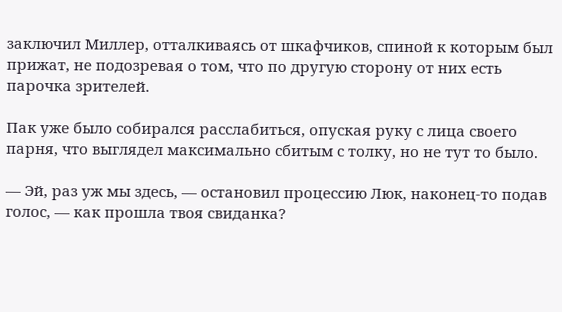заключил Миллер, отталкиваясь от шкафчиков, спиной к которым был прижат, не подозревая о том, что по другую сторону от них есть парочка зрителей.

Пак уже было собирался расслабиться, опуская руку с лица своего парня, что выглядел максимально сбитым с толку, но не тут то было.

— Эй, раз уж мы здесь, — остановил процессию Люк, наконец-то подав голос, — как прошла твоя свиданка?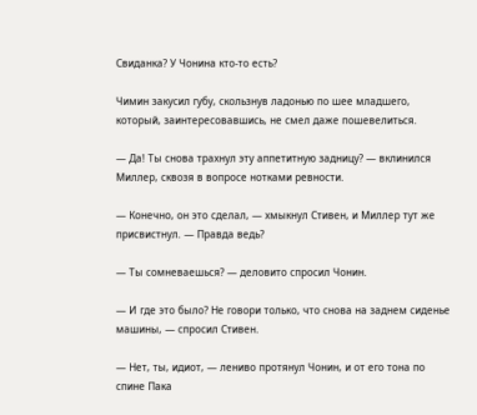Свиданка? У Чонина кто-то есть?

Чимин закусил губу, скользнув ладонью по шее младшего, который, заинтересовавшись, не смел даже пошевелиться.

— Да! Ты снова трахнул эту аппетитную задницу? — вклинился Миллер, сквозя в вопросе нотками ревности.

— Конечно, он это сделал, — хмыкнул Стивен, и Миллер тут же присвистнул. — Правда ведь?

— Ты сомневаешься? — деловито спросил Чонин.

— И где это было? Не говори только, что снова на заднем сиденье машины, — спросил Стивен.

— Нет, ты, идиот, — лениво протянул Чонин, и от его тона по спине Пака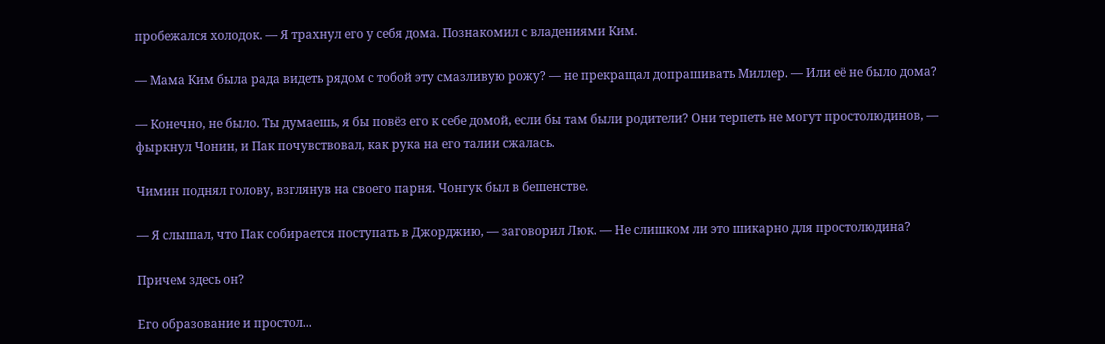пробежался холодок. — Я трахнул его у себя дома. Познакомил с владениями Ким.

— Мама Ким была рада видеть рядом с тобой эту смазливую рожу? — не прекращал допрашивать Миллер. — Или её не было дома?

— Конечно, не было. Ты думаешь, я бы повёз его к себе домой, если бы там были родители? Они терпеть не могут простолюдинов, — фыркнул Чонин, и Пак почувствовал, как рука на его талии сжалась.

Чимин поднял голову, взглянув на своего парня. Чонгук был в бешенстве.

— Я слышал, что Пак собирается поступать в Джорджию, — заговорил Люк. — Не слишком ли это шикарно для простолюдина?

Причем здесь он?

Его образование и простол...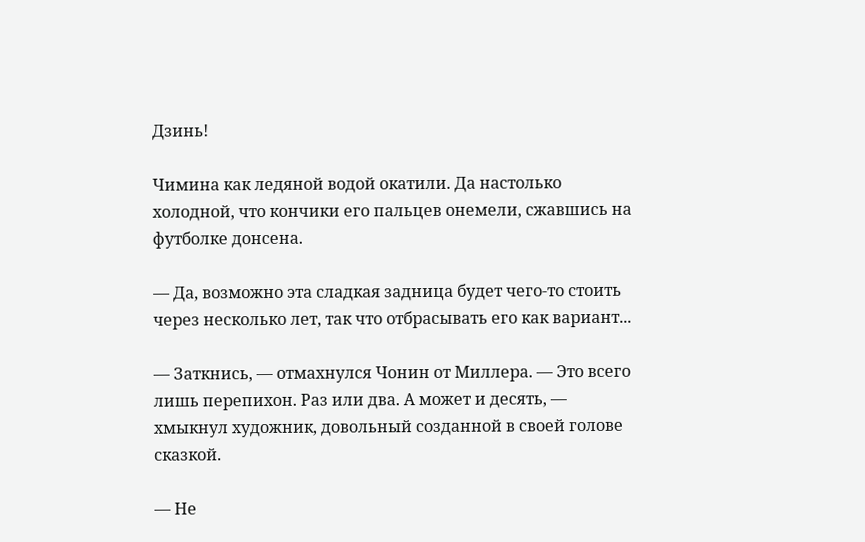Дзинь!

Чимина как ледяной водой окатили. Да настолько холодной, что кончики его пальцев онемели, сжавшись на футболке донсена.

— Да, возможно эта сладкая задница будет чего-то стоить через несколько лет, так что отбрасывать его как вариант...

— Заткнись, — отмахнулся Чонин от Миллера. — Это всего лишь перепихон. Раз или два. А может и десять, — хмыкнул художник, довольный созданной в своей голове сказкой.

— Не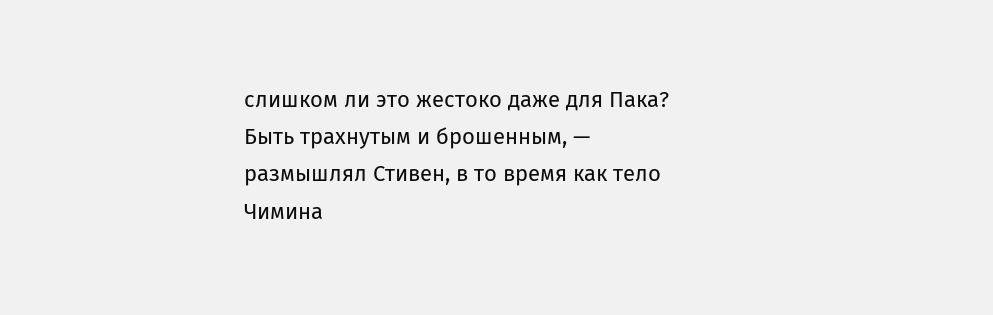слишком ли это жестоко даже для Пака? Быть трахнутым и брошенным, — размышлял Стивен, в то время как тело Чимина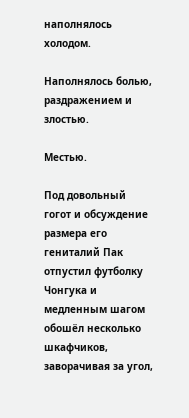наполнялось холодом.

Наполнялось болью, раздражением и злостью.

Местью.

Под довольный гогот и обсуждение размера его гениталий Пак отпустил футболку Чонгука и медленным шагом обошёл несколько шкафчиков, заворачивая за угол,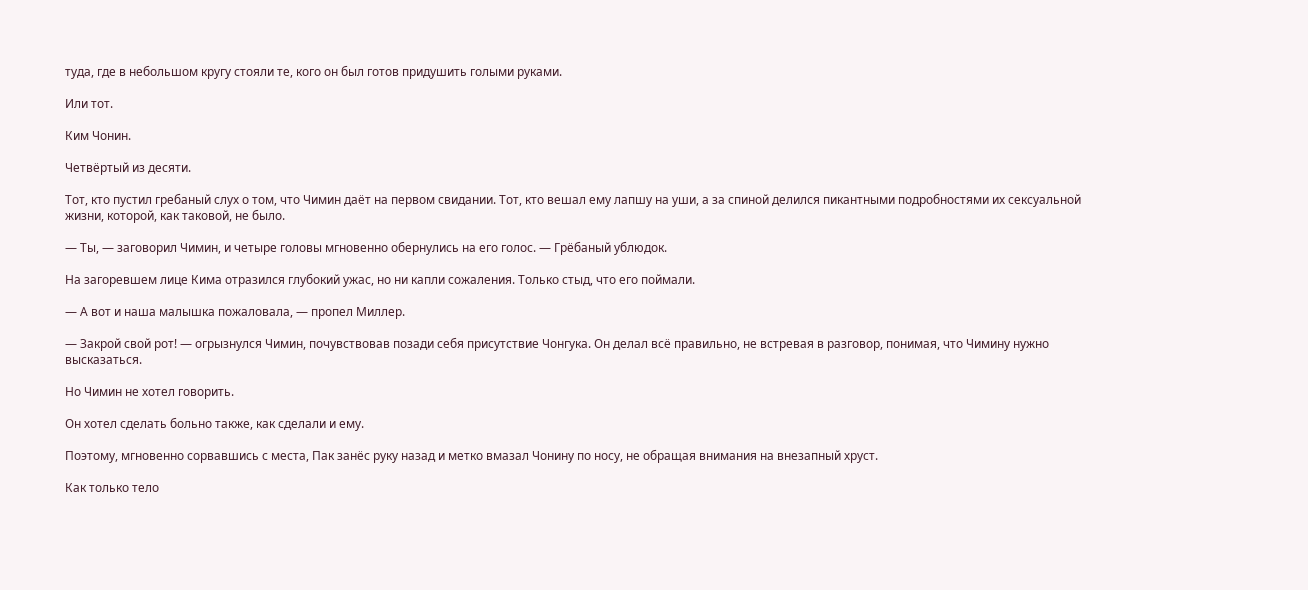туда, где в небольшом кругу стояли те, кого он был готов придушить голыми руками.

Или тот.

Ким Чонин.

Четвёртый из десяти.

Тот, кто пустил гребаный слух о том, что Чимин даёт на первом свидании. Тот, кто вешал ему лапшу на уши, а за спиной делился пикантными подробностями их сексуальной жизни, которой, как таковой, не было.

— Ты, — заговорил Чимин, и четыре головы мгновенно обернулись на его голос. — Грёбаный ублюдок.

На загоревшем лице Кима отразился глубокий ужас, но ни капли сожаления. Только стыд, что его поймали.

— А вот и наша малышка пожаловала, — пропел Миллер.

— Закрой свой рот! — огрызнулся Чимин, почувствовав позади себя присутствие Чонгука. Он делал всё правильно, не встревая в разговор, понимая, что Чимину нужно высказаться.

Но Чимин не хотел говорить.

Он хотел сделать больно также, как сделали и ему.

Поэтому, мгновенно сорвавшись с места, Пак занёс руку назад и метко вмазал Чонину по носу, не обращая внимания на внезапный хруст.

Как только тело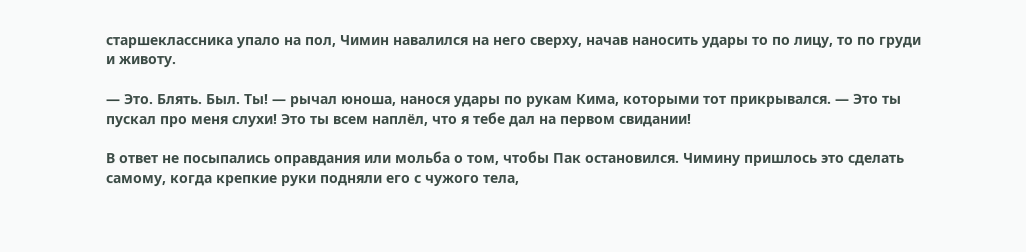старшеклассника упало на пол, Чимин навалился на него сверху, начав наносить удары то по лицу, то по груди и животу.

— Это. Блять. Был. Ты! — рычал юноша, нанося удары по рукам Кима, которыми тот прикрывался. — Это ты пускал про меня слухи! Это ты всем наплёл, что я тебе дал на первом свидании!

В ответ не посыпались оправдания или мольба о том, чтобы Пак остановился. Чимину пришлось это сделать самому, когда крепкие руки подняли его с чужого тела,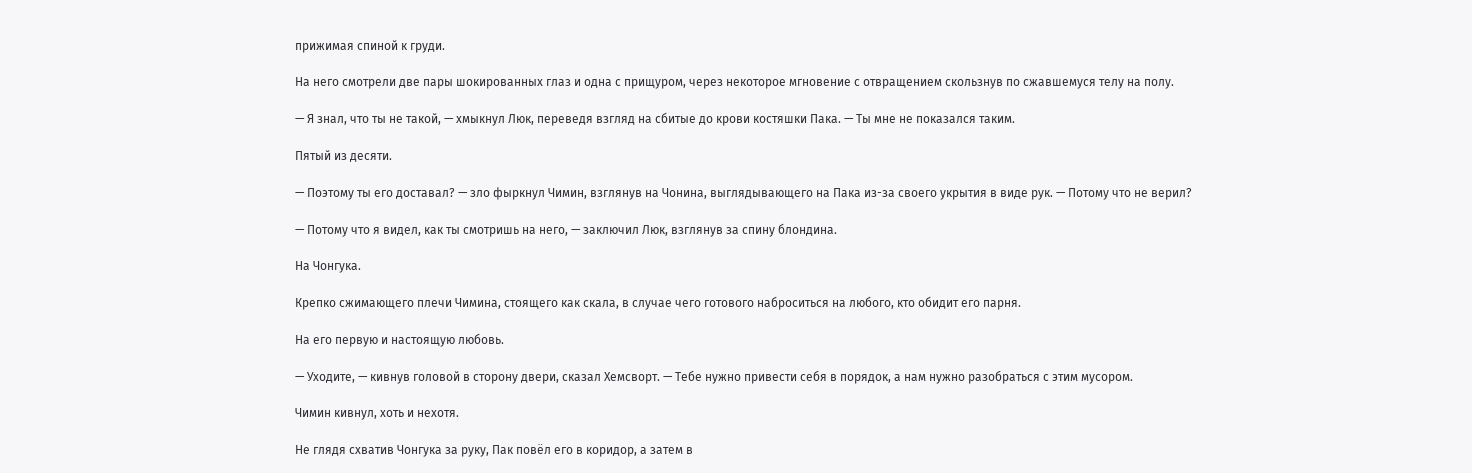прижимая спиной к груди.

На него смотрели две пары шокированных глаз и одна с прищуром, через некоторое мгновение с отвращением скользнув по сжавшемуся телу на полу.

— Я знал, что ты не такой, — хмыкнул Люк, переведя взгляд на сбитые до крови костяшки Пака. — Ты мне не показался таким.

Пятый из десяти.

— Поэтому ты его доставал? — зло фыркнул Чимин, взглянув на Чонина, выглядывающего на Пака из-за своего укрытия в виде рук. — Потому что не верил?

— Потому что я видел, как ты смотришь на него, — заключил Люк, взглянув за спину блондина.

На Чонгука.

Крепко сжимающего плечи Чимина, стоящего как скала, в случае чего готового наброситься на любого, кто обидит его парня.

На его первую и настоящую любовь.

— Уходите, — кивнув головой в сторону двери, сказал Хемсворт. — Тебе нужно привести себя в порядок, а нам нужно разобраться с этим мусором.

Чимин кивнул, хоть и нехотя.

Не глядя схватив Чонгука за руку, Пак повёл его в коридор, а затем в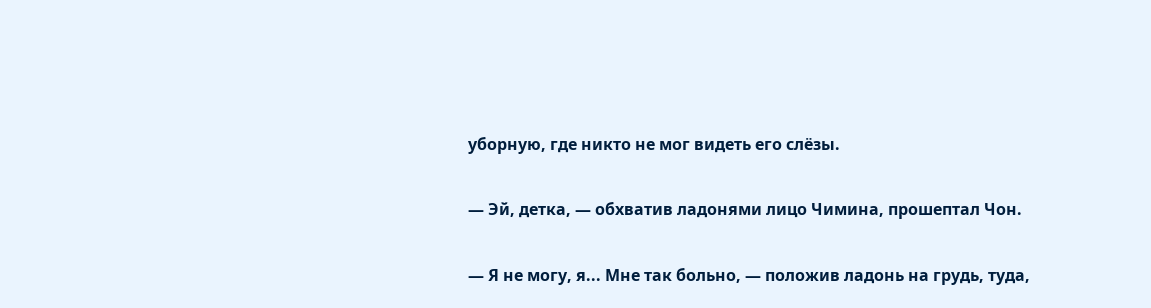уборную, где никто не мог видеть его слёзы.

— Эй, детка, — обхватив ладонями лицо Чимина, прошептал Чон.

— Я не могу, я... Мне так больно, — положив ладонь на грудь, туда,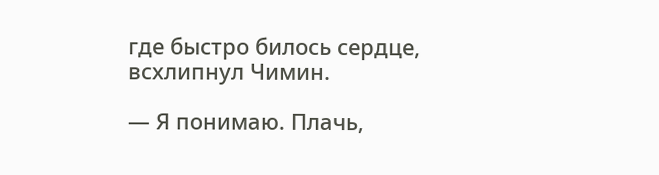где быстро билось сердце, всхлипнул Чимин.

— Я понимаю. Плачь,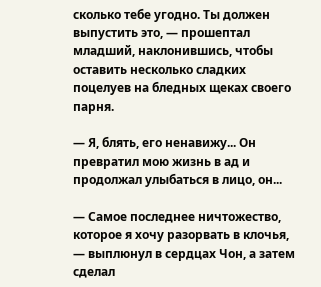сколько тебе угодно. Ты должен выпустить это, — прошептал младший, наклонившись, чтобы оставить несколько сладких поцелуев на бледных щеках своего парня.

— Я, блять, его ненавижу... Он превратил мою жизнь в ад и продолжал улыбаться в лицо, он...

— Самое последнее ничтожество, которое я хочу разорвать в клочья, — выплюнул в сердцах Чон, а затем сделал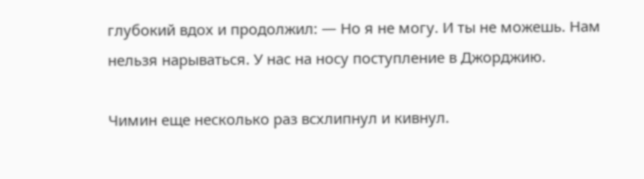глубокий вдох и продолжил: — Но я не могу. И ты не можешь. Нам нельзя нарываться. У нас на носу поступление в Джорджию.

Чимин еще несколько раз всхлипнул и кивнул.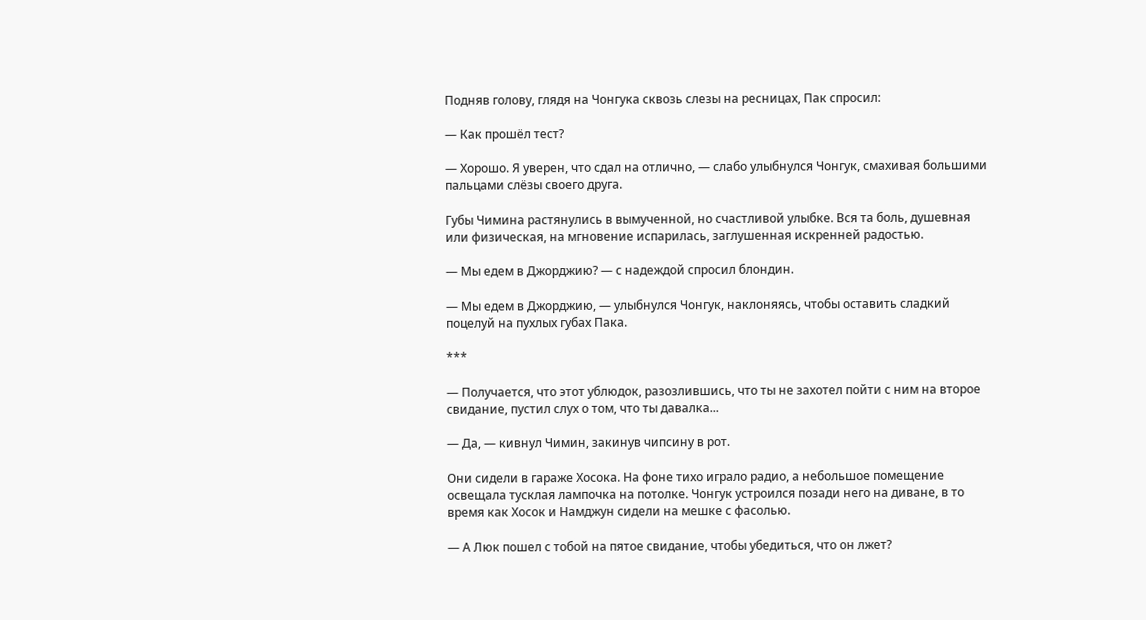Подняв голову, глядя на Чонгука сквозь слезы на ресницах, Пак спросил:

— Как прошёл тест?

— Хорошо. Я уверен, что сдал на отлично, — слабо улыбнулся Чонгук, смахивая большими пальцами слёзы своего друга.

Губы Чимина растянулись в вымученной, но счастливой улыбке. Вся та боль, душевная или физическая, на мгновение испарилась, заглушенная искренней радостью.

— Мы едем в Джорджию? — с надеждой спросил блондин.

— Мы едем в Джорджию, — улыбнулся Чонгук, наклоняясь, чтобы оставить сладкий поцелуй на пухлых губах Пака.

***

— Получается, что этот ублюдок, разозлившись, что ты не захотел пойти с ним на второе свидание, пустил слух о том, что ты давалка...

— Да, — кивнул Чимин, закинув чипсину в рот.

Они сидели в гараже Хосока. На фоне тихо играло радио, а небольшое помещение освещала тусклая лампочка на потолке. Чонгук устроился позади него на диване, в то время как Хосок и Намджун сидели на мешке с фасолью.

— А Люк пошел с тобой на пятое свидание, чтобы убедиться, что он лжет?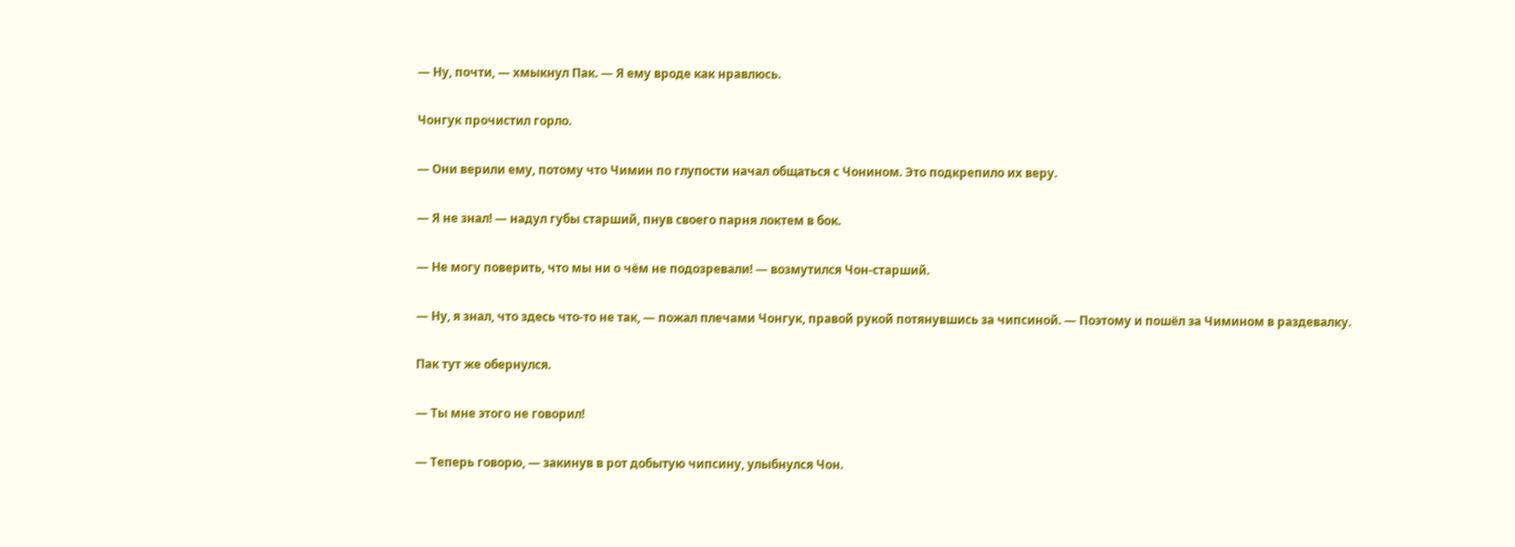— Ну, почти, — хмыкнул Пак. — Я ему вроде как нравлюсь.

Чонгук прочистил горло.

— Они верили ему, потому что Чимин по глупости начал общаться с Чонином. Это подкрепило их веру.

— Я не знал! — надул губы старший, пнув своего парня локтем в бок.

— Не могу поверить, что мы ни о чём не подозревали! — возмутился Чон-старший.

— Ну, я знал, что здесь что-то не так, — пожал плечами Чонгук, правой рукой потянувшись за чипсиной. — Поэтому и пошёл за Чимином в раздевалку.

Пак тут же обернулся.

— Ты мне этого не говорил!

— Теперь говорю, — закинув в рот добытую чипсину, улыбнулся Чон.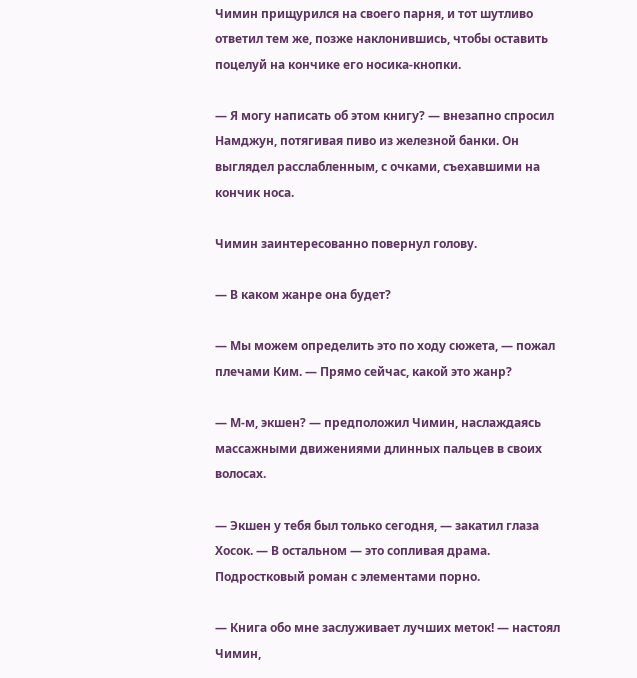Чимин прищурился на своего парня, и тот шутливо ответил тем же, позже наклонившись, чтобы оставить поцелуй на кончике его носика-кнопки.

— Я могу написать об этом книгу? — внезапно спросил Намджун, потягивая пиво из железной банки. Он выглядел расслабленным, с очками, съехавшими на кончик носа.

Чимин заинтересованно повернул голову.

— В каком жанре она будет?

— Мы можем определить это по ходу сюжета, — пожал плечами Ким. — Прямо сейчас, какой это жанр?

— М-м, экшен? — предположил Чимин, наслаждаясь массажными движениями длинных пальцев в своих волосах.

— Экшен у тебя был только сегодня, — закатил глаза Хосок. — В остальном — это сопливая драма. Подростковый роман с элементами порно.

— Книга обо мне заслуживает лучших меток! — настоял Чимин,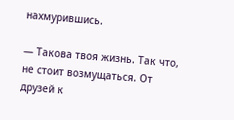нахмурившись.

— Такова твоя жизнь. Так что, не стоит возмущаться. От друзей к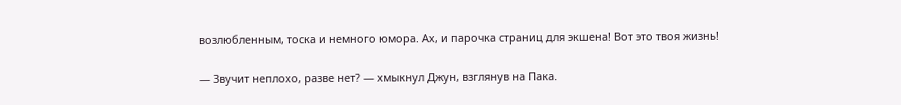возлюбленным, тоска и немного юмора. Ах, и парочка страниц для экшена! Вот это твоя жизнь!

— Звучит неплохо, разве нет? — хмыкнул Джун, взглянув на Пака.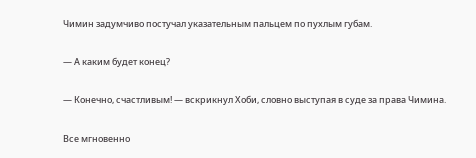Чимин задумчиво постучал указательным пальцем по пухлым губам.

— А каким будет конец?

— Конечно, счастливым! — вскрикнул Хоби, словно выступая в суде за права Чимина.

Все мгновенно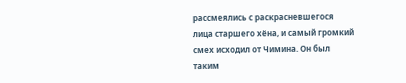рассмеялись с раскрасневшегося лица старшего хёна, и самый громкий смех исходил от Чимина. Он был таким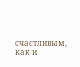счастливым, как и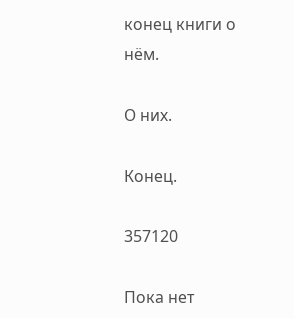конец книги о нём.

О них.

Конец.

357120

Пока нет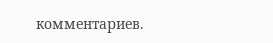комментариев.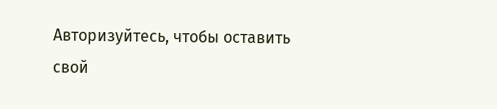Авторизуйтесь, чтобы оставить свой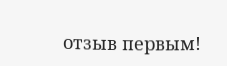отзыв первым!